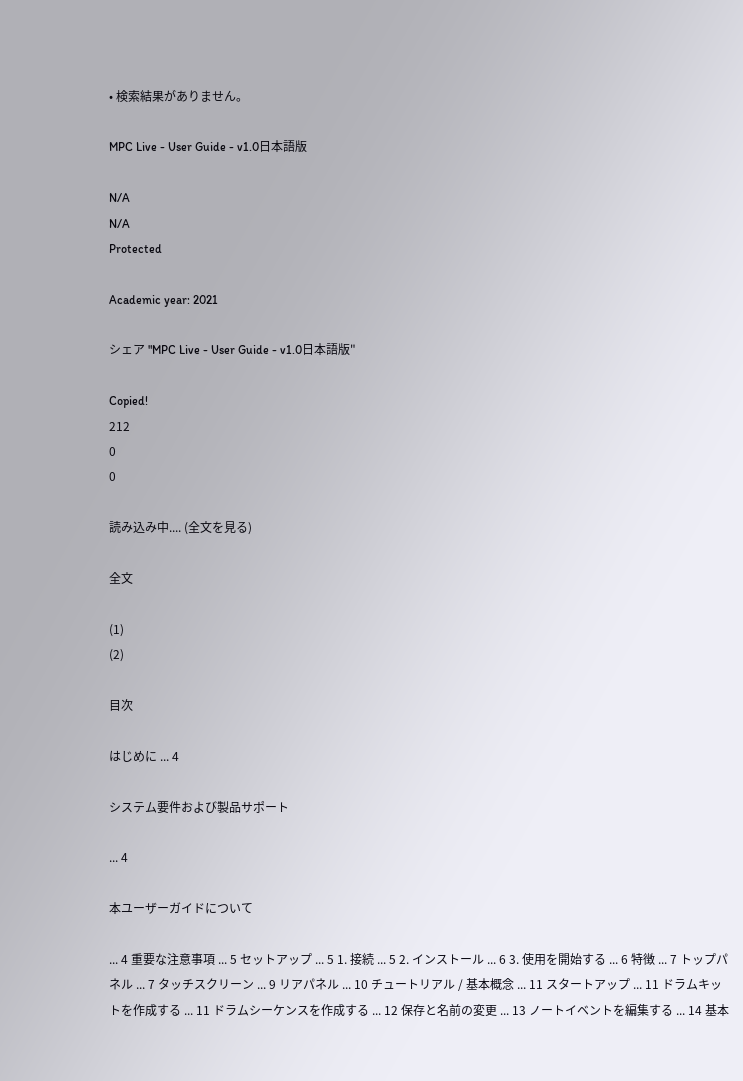• 検索結果がありません。

MPC Live - User Guide - v1.0日本語版

N/A
N/A
Protected

Academic year: 2021

シェア "MPC Live - User Guide - v1.0日本語版"

Copied!
212
0
0

読み込み中.... (全文を見る)

全文

(1)
(2)

目次

はじめに ... 4

システム要件および製品サポート

... 4

本ユーザーガイドについて

... 4 重要な注意事項 ... 5 セットアップ ... 5 1. 接続 ... 5 2. インストール ... 6 3. 使用を開始する ... 6 特徴 ... 7 トップパネル ... 7 タッチスクリーン ... 9 リアパネル ... 10 チュートリアル / 基本概念 ... 11 スタートアップ ... 11 ドラムキットを作成する ... 11 ドラムシーケンスを作成する ... 12 保存と名前の変更 ... 13 ノートイベントを編集する ... 14 基本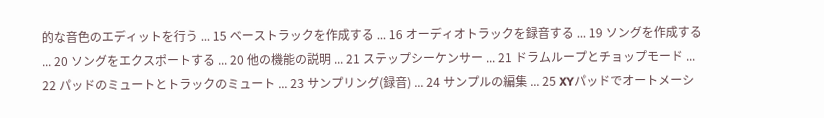的な音色のエディットを行う ... 15 ベーストラックを作成する ... 16 オーディオトラックを録音する ... 19 ソングを作成する ... 20 ソングをエクスポートする ... 20 他の機能の説明 ... 21 ステップシーケンサー ... 21 ドラムループとチョップモード ... 22 パッドのミュートとトラックのミュート ... 23 サンプリング(録音) ... 24 サンプルの編集 ... 25 XYパッドでオートメーシ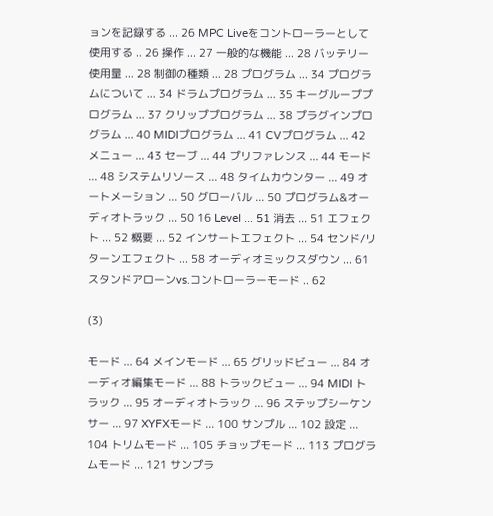ョンを記録する ... 26 MPC Liveをコントローラーとして使用する .. 26 操作 ... 27 一般的な機能 ... 28 バッテリー使用量 ... 28 制御の種類 ... 28 プログラム ... 34 プログラムについて ... 34 ドラムプログラム ... 35 キーグループプログラム ... 37 クリッププログラム ... 38 プラグインプログラム ... 40 MIDIプログラム ... 41 CVプログラム ... 42 メニュー ... 43 セーブ ... 44 プリファレンス ... 44 モード ... 48 システムリソース ... 48 タイムカウンター ... 49 オートメーション ... 50 グローバル ... 50 プログラム&オーディオトラック ... 50 16 Level ... 51 消去 ... 51 エフェクト ... 52 概要 ... 52 インサートエフェクト ... 54 センド/リターンエフェクト ... 58 オーディオミックスダウン ... 61 スタンドアローンvs.コントローラーモード .. 62

(3)

モード ... 64 メインモード ... 65 グリッドビュー ... 84 オーディオ編集モード ... 88 トラックビュー ... 94 MIDI トラック ... 95 オーディオトラック ... 96 ステップシーケンサー ... 97 XYFXモード ... 100 サンプル ... 102 設定 ... 104 トリムモード ... 105 チョップモード ... 113 プログラムモード ... 121 サンプラ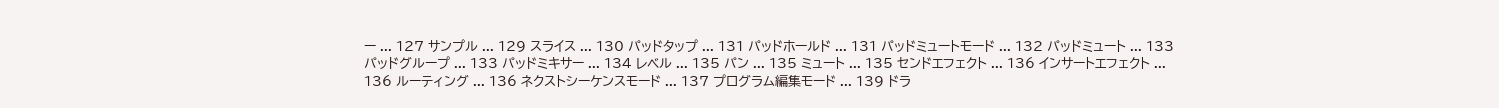ー ... 127 サンプル ... 129 スライス ... 130 パッドタップ ... 131 パッドホールド ... 131 パッドミュートモード ... 132 パッドミュート ... 133 パッドグループ ... 133 パッドミキサー ... 134 レベル ... 135 パン ... 135 ミュート ... 135 センドエフェクト ... 136 インサートエフェクト ... 136 ルーティング ... 136 ネクストシーケンスモード ... 137 プログラム編集モード ... 139 ドラ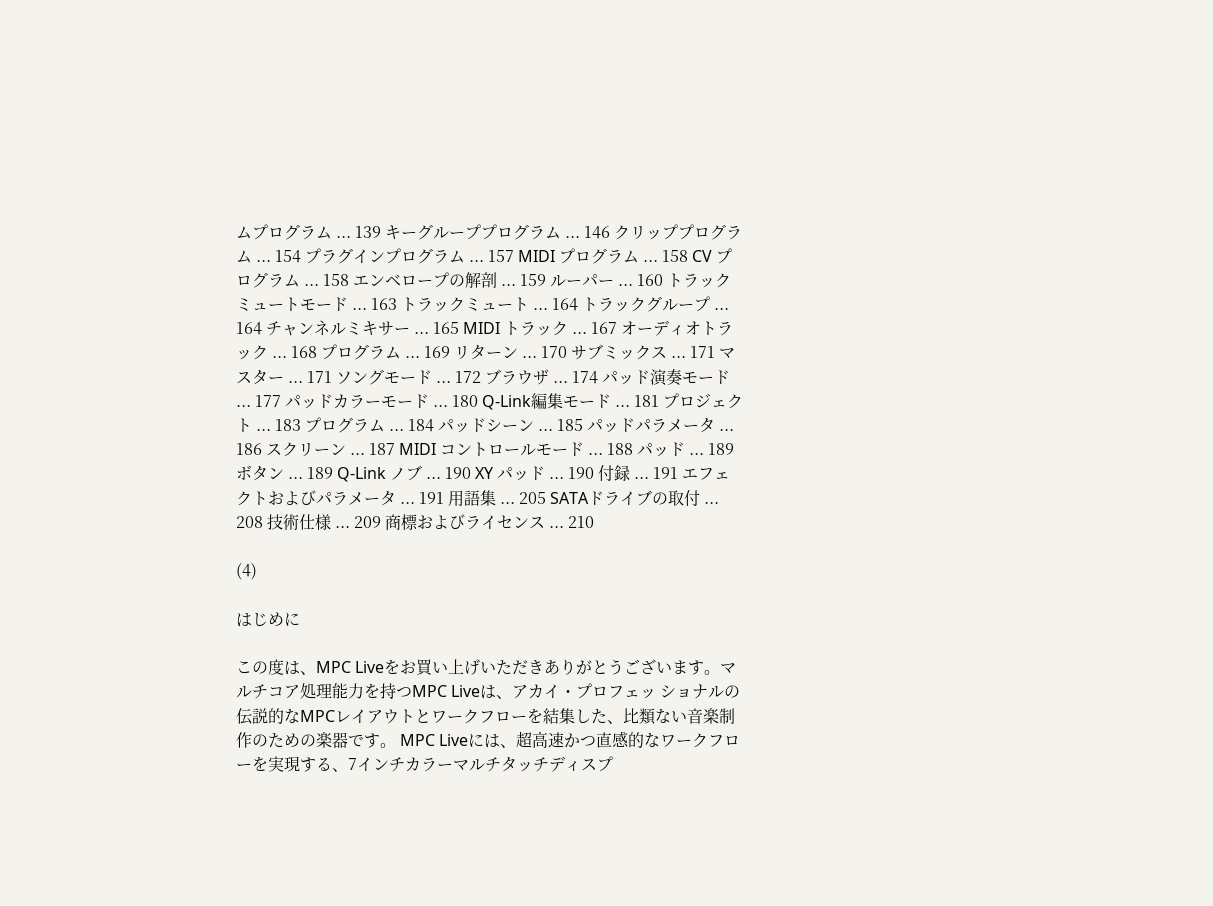ムプログラム ... 139 キーグループプログラム ... 146 クリッププログラム ... 154 プラグインプログラム ... 157 MIDI プログラム ... 158 CV プログラム ... 158 エンベロープの解剖 ... 159 ルーパー ... 160 トラックミュートモード ... 163 トラックミュート ... 164 トラックグループ ... 164 チャンネルミキサー ... 165 MIDI トラック ... 167 オーディオトラック ... 168 プログラム ... 169 リターン ... 170 サブミックス ... 171 マスター ... 171 ソングモード ... 172 ブラウザ ... 174 パッド演奏モード ... 177 パッドカラーモード ... 180 Q-Link編集モード ... 181 プロジェクト ... 183 プログラム ... 184 パッドシーン ... 185 パッドパラメータ ... 186 スクリーン ... 187 MIDI コントロールモード ... 188 パッド ... 189 ボタン ... 189 Q-Link ノブ ... 190 XY パッド ... 190 付録 ... 191 エフェクトおよびパラメータ ... 191 用語集 ... 205 SATAドライブの取付 ... 208 技術仕様 ... 209 商標およびライセンス ... 210

(4)

はじめに

この度は、MPC Liveをお買い上げいただきありがとうございます。マルチコア処理能力を持つMPC Liveは、アカイ・プロフェッ ショナルの伝説的なMPCレイアウトとワークフローを結集した、比類ない音楽制作のための楽器です。 MPC Liveには、超高速かつ直感的なワークフローを実現する、7インチカラーマルチタッチディスプ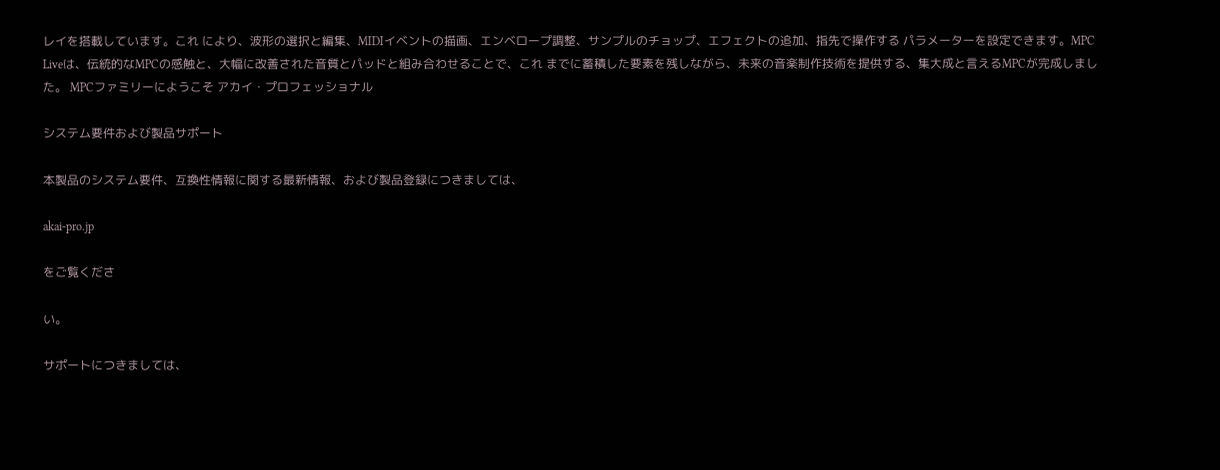レイを搭載しています。これ により、波形の選択と編集、MIDIイベントの描画、エンベロープ調整、サンプルのチョップ、エフェクトの追加、指先で操作する パラメーターを設定できます。MPC Liveは、伝統的なMPCの感触と、大幅に改善された音質とパッドと組み合わせることで、これ までに蓄積した要素を残しながら、未来の音楽制作技術を提供する、集大成と言えるMPCが完成しました。 MPCファミリーにようこそ アカイ・プロフェッショナル

システム要件および製品サポート

本製品のシステム要件、互換性情報に関する最新情報、および製品登録につきましては、

akai-pro.jp

をご覧くださ

い。

サポートにつきましては、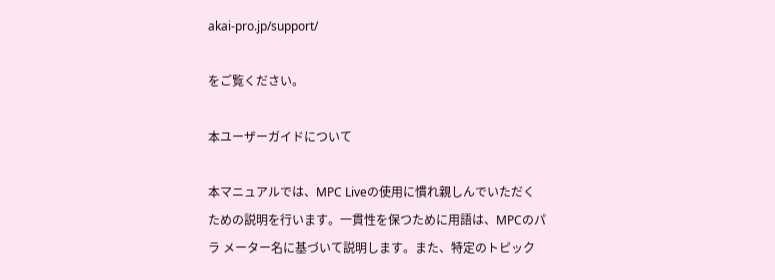akai-pro.jp/support/

をご覧ください。

本ユーザーガイドについて

本マニュアルでは、MPC Liveの使用に慣れ親しんでいただくための説明を行います。一貫性を保つために用語は、MPCのパラ メーター名に基づいて説明します。また、特定のトピック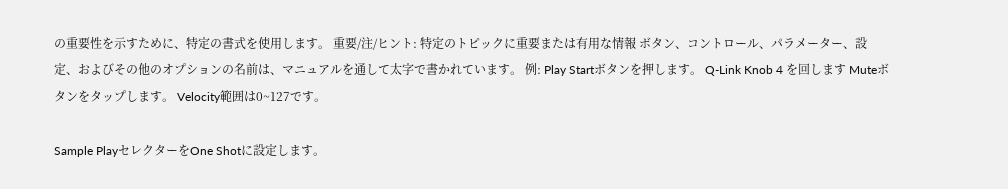の重要性を示すために、特定の書式を使用します。 重要/注/ヒント: 特定のトピックに重要または有用な情報 ボタン、コントロール、パラメーター、設定、およびその他のオプションの名前は、マニュアルを通して太字で書かれています。 例: Play Startボタンを押します。 Q-Link Knob 4 を回します Muteボタンをタップします。 Velocity範囲は0~127です。

Sample PlayセレクターをOne Shotに設定します。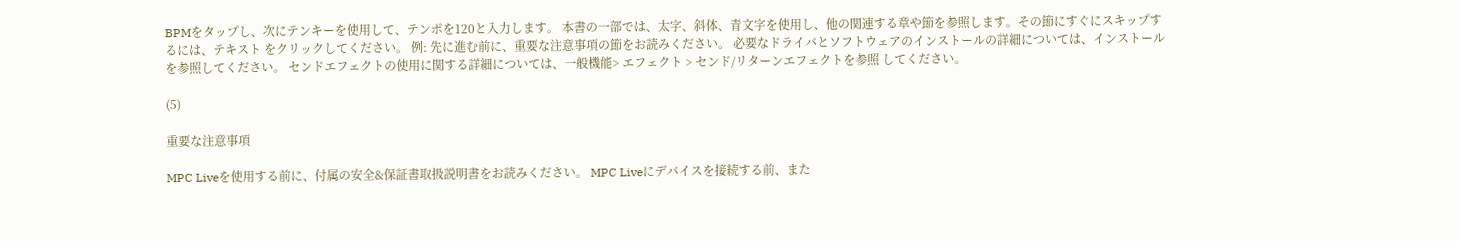BPMをタップし、次にテンキーを使用して、テンポを120と入力します。 本書の一部では、太字、斜体、青文字を使用し、他の関連する章や節を参照します。その節にすぐにスキップするには、テキスト をクリックしてください。 例: 先に進む前に、重要な注意事項の節をお読みください。 必要なドライバとソフトウェアのインストールの詳細については、インストールを参照してください。 センドエフェクトの使用に関する詳細については、一般機能> エフェクト > センド/リターンエフェクトを参照 してください。

(5)

重要な注意事項

MPC Liveを使用する前に、付属の安全&保証書取扱説明書をお読みください。 MPC Liveにデバイスを接続する前、また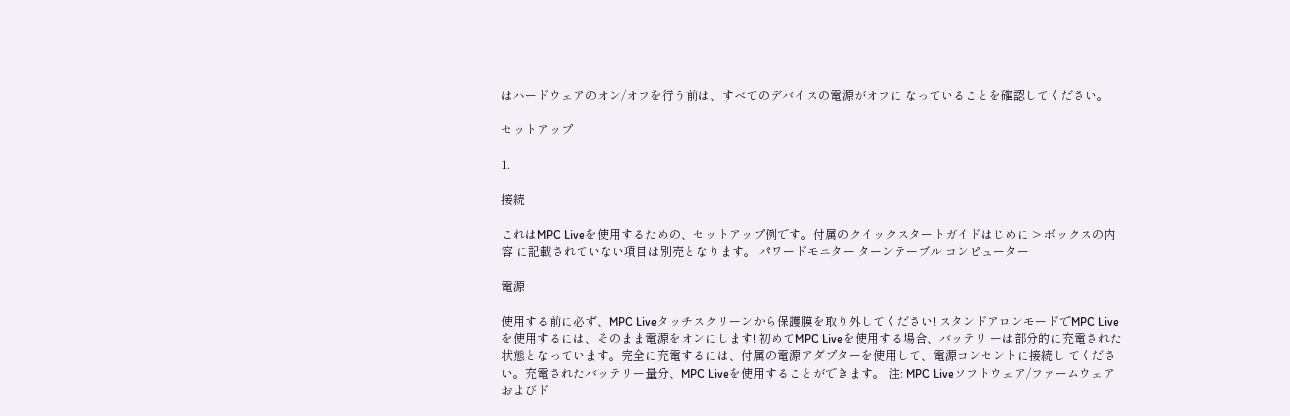はハードウェアのオン/オフを行う前は、すべてのデバイスの電源がオフに なっていることを確認してください。

セットアップ

1.

接続

これはMPC Liveを使用するための、セットアップ例です。付属のクイックスタートガイドはじめに > ボックスの内容 に記載されていない項目は別売となります。 パワードモニター ターンテーブル コンピューター

電源

使用する前に必ず、MPC Liveタッチスクリーンから保護膜を取り外してください! スタンドアロンモードでMPC Liveを使用するには、そのまま電源をオンにします! 初めてMPC Liveを使用する場合、バッテリ ーは部分的に充電された状態となっています。完全に充電するには、付属の電源アダプターを使用して、電源コンセントに接続し てください。充電されたバッテリー量分、MPC Liveを使用することができます。 注: MPC Liveソフトウェア/ファームウェアおよびド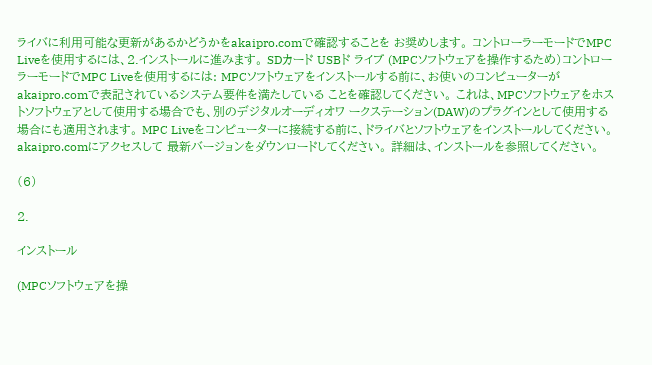ライバに利用可能な更新があるかどうかをakaipro.comで確認することを お奨めします。 コントローラーモードでMPC Liveを使用するには、2.インストールに進みます。 SDカード USBド ライブ (MPCソフトウェアを操作するため)コントローラーモードでMPC Liveを使用するには: MPCソフトウェアをインストールする前に、お使いのコンピューターがakaipro.comで表記されているシステム要件を満たしている ことを確認してください。 これは、MPCソフトウェアをホストソフトウェアとして使用する場合でも、別のデジタルオーディオワ ークステーション(DAW)のプラグインとして使用する場合にも適用されます。 MPC Liveをコンピューターに接続する前に、ドライバとソフトウェアをインストールしてください。 akaipro.comにアクセスして 最新バージョンをダウンロードしてください。 詳細は、インストールを参照してください。

(6)

2.

インストール

(MPCソフトウェアを操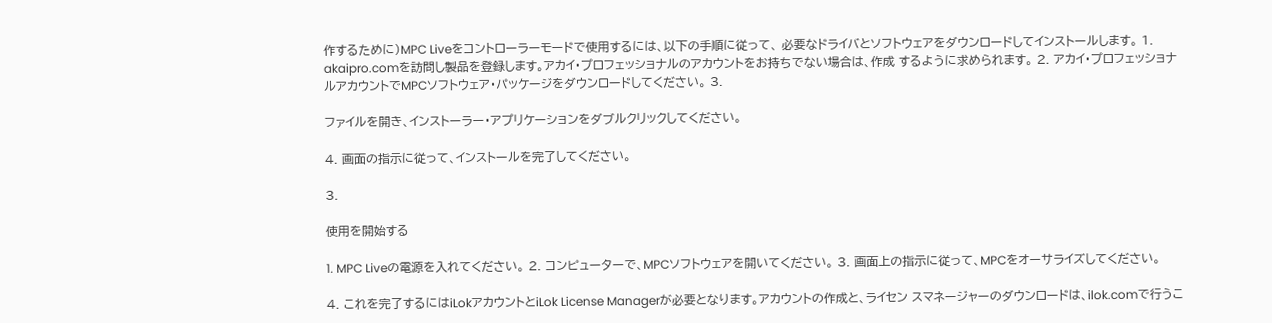作するために)MPC Liveをコントローラーモードで使用するには、以下の手順に従って、 必要なドライバとソフトウェアをダウンロードしてインストールします。 1. akaipro.comを訪問し製品を登録します。アカイ・プロフェッショナルのアカウントをお持ちでない場合は、作成 するように求められます。 2. アカイ・プロフェッショナルアカウントでMPCソフトウェア・パッケージをダウンロードしてください。 3.

ファイルを開き、インストーラー・アプリケーションをダブルクリックしてください。

4. 画面の指示に従って、インストールを完了してください。

3.

使用を開始する

1. MPC Liveの電源を入れてください。 2. コンピューターで、MPCソフトウェアを開いてください。 3. 画面上の指示に従って、MPCをオーサライズしてください。

4. これを完了するにはiLokアカウントとiLok License Managerが必要となります。アカウントの作成と、ライセン スマネージャーのダウンロードは、ilok.comで行うこ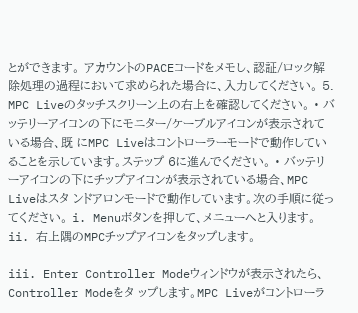とができます。 アカウントのPACEコードをメモし、認証/ロック解除処理の過程において求められた場合に、入力してください。 5. MPC Liveのタッチスクリーン上の右上を確認してください。 • バッテリーアイコンの下にモニター/ケーブルアイコンが表示されている場合、既 にMPC Liveはコントローラーモードで動作していることを示しています。ステップ 6に進んでください。 • バッテリーアイコンの下にチップアイコンが表示されている場合、MPC Liveはスタ ンドアロンモードで動作しています。次の手順に従ってください。 i. Menuボタンを押して、メニューへと入ります。 ii. 右上隅のMPCチップアイコンをタップします。

iii. Enter Controller Modeウィンドウが表示されたら、Controller Modeをタ ップします。MPC Liveがコントローラ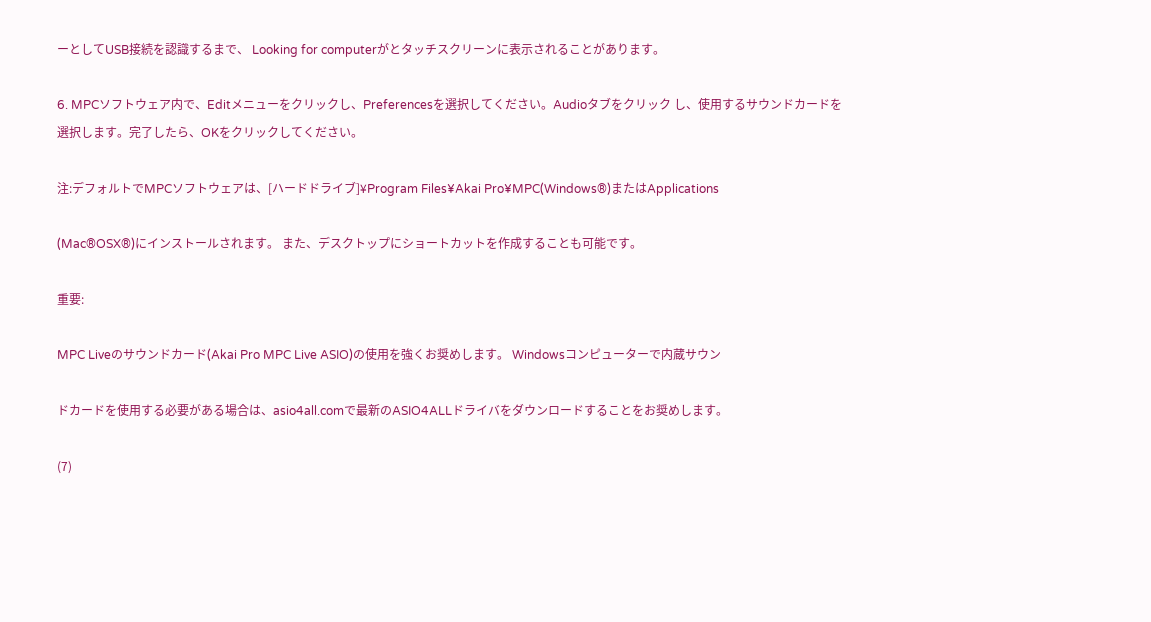ーとしてUSB接続を認識するまで、 Looking for computerがとタッチスクリーンに表示されることがあります。

6. MPCソフトウェア内で、Editメニューをクリックし、Preferencesを選択してください。Audioタブをクリック し、使用するサウンドカードを選択します。完了したら、OKをクリックしてください。

注:デフォルトでMPCソフトウェアは、[ハードドライブ]¥Program Files¥Akai Pro¥MPC(Windows®)またはApplications

(Mac®OSX®)にインストールされます。 また、デスクトップにショートカットを作成することも可能です。

重要:

MPC Liveのサウンドカード(Akai Pro MPC Live ASIO)の使用を強くお奨めします。 Windowsコンピューターで内蔵サウン

ドカードを使用する必要がある場合は、asio4all.comで最新のASIO4ALLドライバをダウンロードすることをお奨めします。

(7)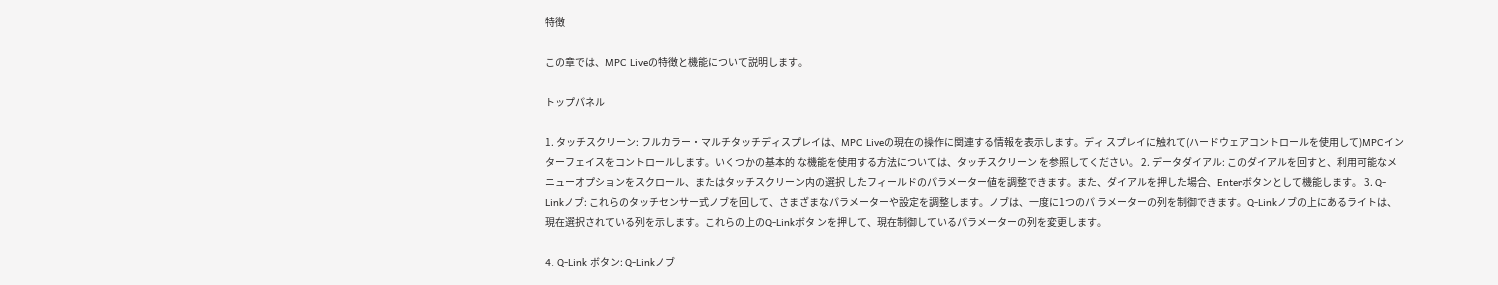特徴

この章では、MPC Liveの特徴と機能について説明します。

トップパネル

1. タッチスクリーン: フルカラー・マルチタッチディスプレイは、MPC Liveの現在の操作に関連する情報を表示します。ディ スプレイに触れて(ハードウェアコントロールを使用して)MPCインターフェイスをコントロールします。いくつかの基本的 な機能を使用する方法については、タッチスクリーン を参照してください。 2. データダイアル: このダイアルを回すと、利用可能なメニューオプションをスクロール、またはタッチスクリーン内の選択 したフィールドのパラメーター値を調整できます。また、ダイアルを押した場合、Enterボタンとして機能します。 3. Q-Linkノブ: これらのタッチセンサー式ノブを回して、さまざまなパラメーターや設定を調整します。ノブは、一度に1つのパ ラメーターの列を制御できます。Q-Linkノブの上にあるライトは、現在選択されている列を示します。これらの上のQ-Linkボタ ンを押して、現在制御しているパラメーターの列を変更します。

4. Q-Link ボタン: Q-Linkノブ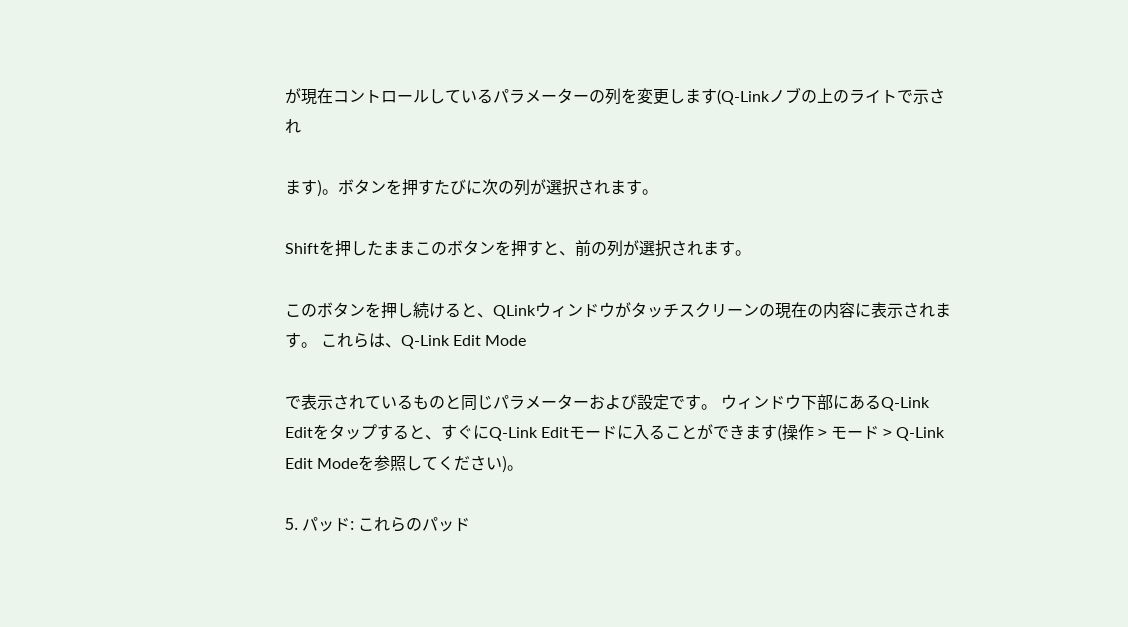が現在コントロールしているパラメーターの列を変更します(Q-Linkノブの上のライトで示され

ます)。ボタンを押すたびに次の列が選択されます。

Shiftを押したままこのボタンを押すと、前の列が選択されます。

このボタンを押し続けると、QLinkウィンドウがタッチスクリーンの現在の内容に表示されます。 これらは、Q-Link Edit Mode

で表示されているものと同じパラメーターおよび設定です。 ウィンドウ下部にあるQ-Link Editをタップすると、すぐにQ-Link Editモードに入ることができます(操作 > モード > Q-Link Edit Modeを参照してください)。

5. パッド: これらのパッド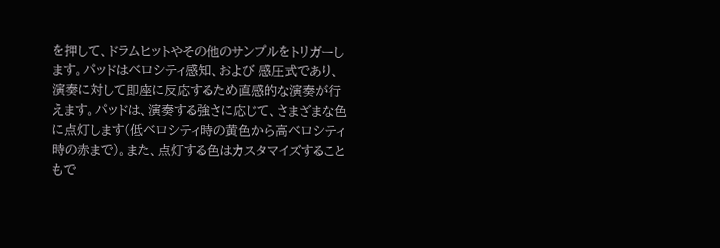を押して、ドラムヒットやその他のサンプルをトリガーします。パッドはベロシティ感知、および 感圧式であり、演奏に対して即座に反応するため直感的な演奏が行えます。パッドは、演奏する強さに応じて、さまざまな色 に点灯します(低ベロシティ時の黄色から高ベロシティ時の赤まで)。また、点灯する色はカスタマイズすることもで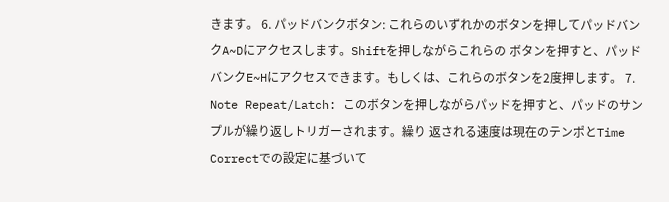きます。 6. パッドバンクボタン: これらのいずれかのボタンを押してパッドバンクA~Dにアクセスします。Shiftを押しながらこれらの ボタンを押すと、パッドバンクE~Hにアクセスできます。もしくは、これらのボタンを2度押します。 7. Note Repeat/Latch: このボタンを押しながらパッドを押すと、パッドのサンプルが繰り返しトリガーされます。繰り 返される速度は現在のテンポとTime Correctでの設定に基づいて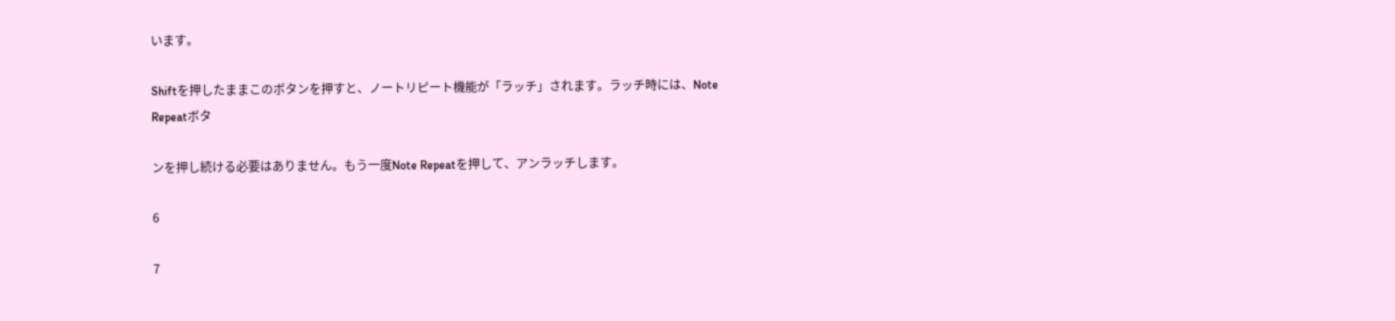います。

Shiftを押したままこのボタンを押すと、ノートリピート機能が「ラッチ」されます。ラッチ時には、Note Repeatボタ

ンを押し続ける必要はありません。もう一度Note Repeatを押して、アンラッチします。

6

7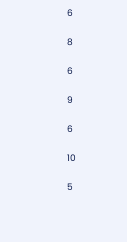6

8

6

9

6

10

5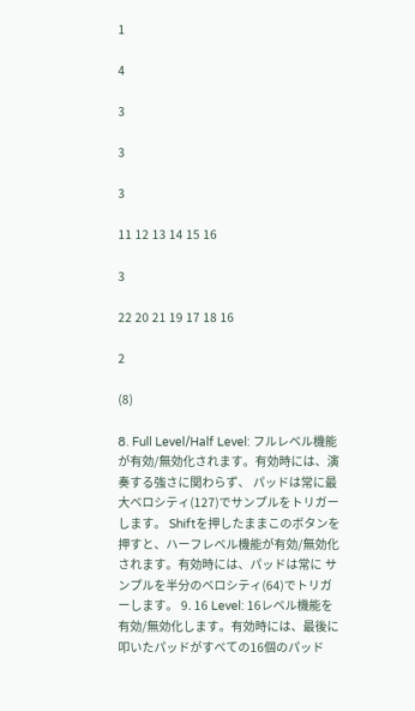1

4

3

3

3

11 12 13 14 15 16

3

22 20 21 19 17 18 16

2

(8)

8. Full Level/Half Level: フルレベル機能が有効/無効化されます。有効時には、演奏する強さに関わらず、 パッドは常に最大ベロシティ(127)でサンプルをトリガーします。 Shiftを押したままこのボタンを押すと、ハーフレベル機能が有効/無効化されます。有効時には、パッドは常に サンプルを半分のベロシティ(64)でトリガーします。 9. 16 Level: 16レベル機能を有効/無効化します。有効時には、最後に叩いたパッドがすべての16個のパッド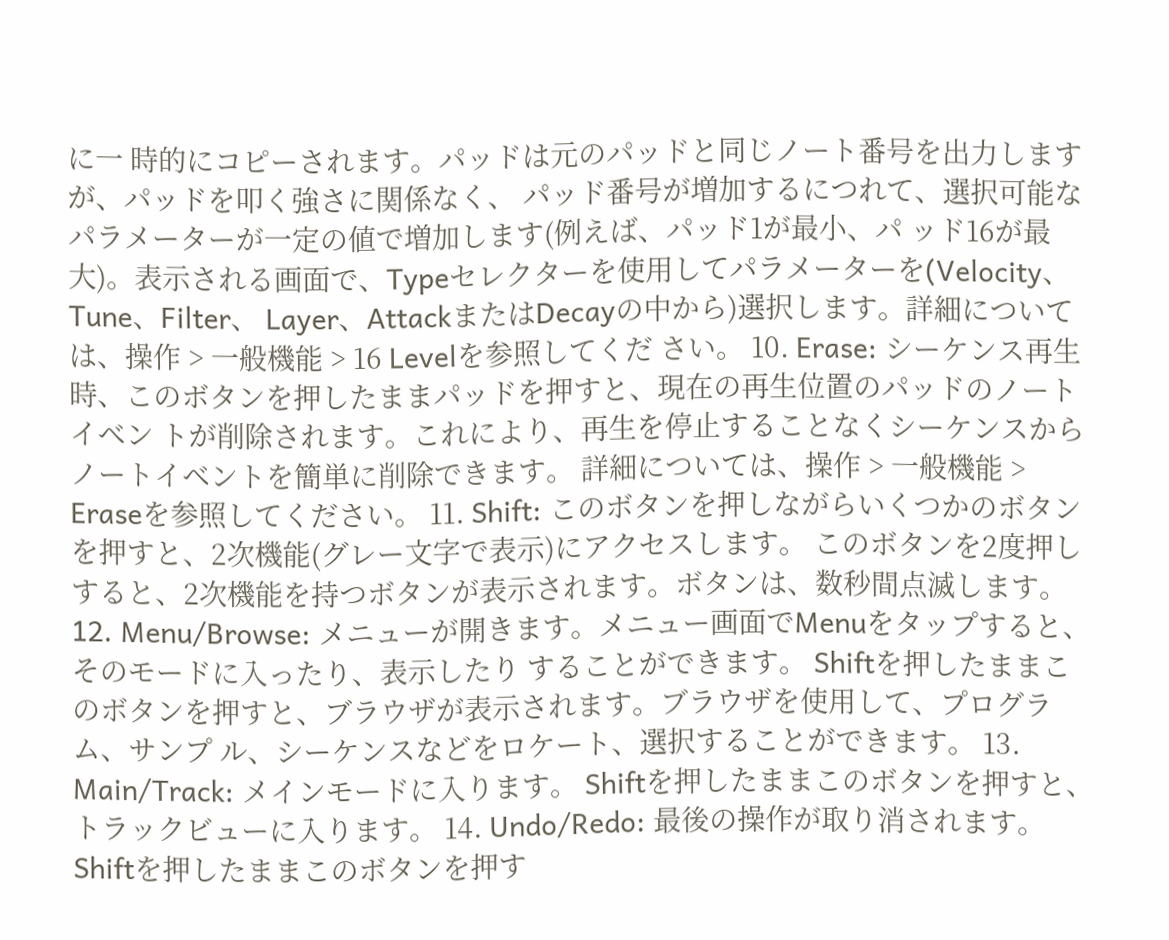に一 時的にコピーされます。パッドは元のパッドと同じノート番号を出力しますが、パッドを叩く強さに関係なく、 パッド番号が増加するにつれて、選択可能なパラメーターが一定の値で増加します(例えば、パッド1が最小、パ ッド16が最大)。表示される画面で、Typeセレクターを使用してパラメーターを(Velocity、Tune、Filter、 Layer、AttackまたはDecayの中から)選択します。詳細については、操作 > 一般機能 > 16 Levelを参照してくだ さい。 10. Erase: シーケンス再生時、このボタンを押したままパッドを押すと、現在の再生位置のパッドのノートイベン トが削除されます。これにより、再生を停止することなくシーケンスからノートイベントを簡単に削除できます。 詳細については、操作 > 一般機能 > Eraseを参照してください。 11. Shift: このボタンを押しながらいくつかのボタンを押すと、2次機能(グレー文字で表示)にアクセスします。 このボタンを2度押しすると、2次機能を持つボタンが表示されます。ボタンは、数秒間点滅します。 12. Menu/Browse: メニューが開きます。メニュー画面でMenuをタップすると、そのモードに入ったり、表示したり することができます。 Shiftを押したままこのボタンを押すと、ブラウザが表示されます。ブラウザを使用して、プログラム、サンプ ル、シーケンスなどをロケート、選択することができます。 13. Main/Track: メインモードに入ります。 Shiftを押したままこのボタンを押すと、トラックビューに入ります。 14. Undo/Redo: 最後の操作が取り消されます。Shiftを押したままこのボタンを押す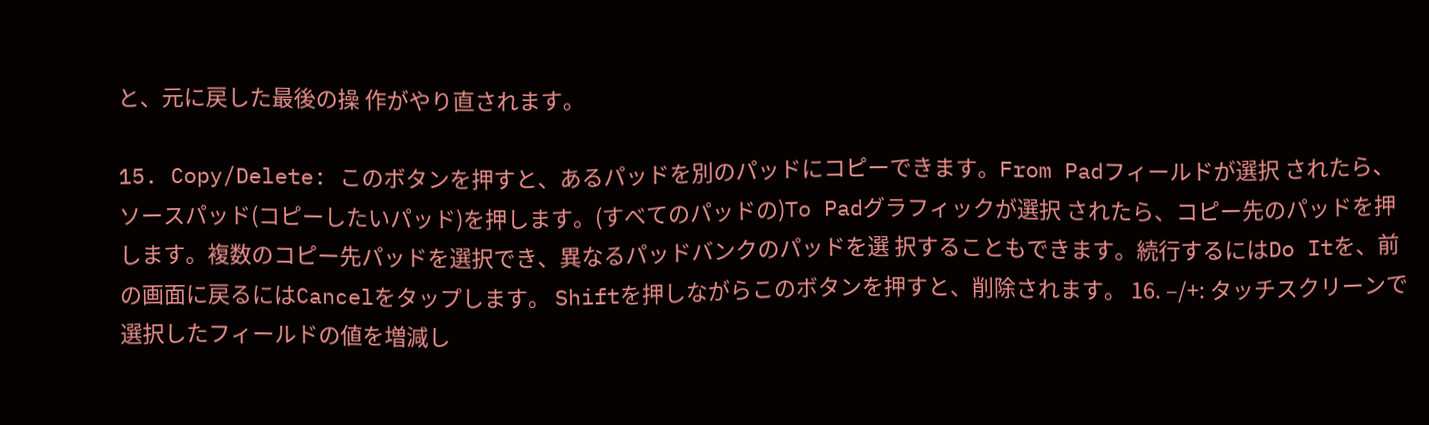と、元に戻した最後の操 作がやり直されます。

15. Copy/Delete: このボタンを押すと、あるパッドを別のパッドにコピーできます。From Padフィールドが選択 されたら、ソースパッド(コピーしたいパッド)を押します。(すべてのパッドの)To Padグラフィックが選択 されたら、コピー先のパッドを押します。複数のコピー先パッドを選択でき、異なるパッドバンクのパッドを選 択することもできます。続行するにはDo Itを、前の画面に戻るにはCancelをタップします。 Shiftを押しながらこのボタンを押すと、削除されます。 16. –/+: タッチスクリーンで選択したフィールドの値を増減し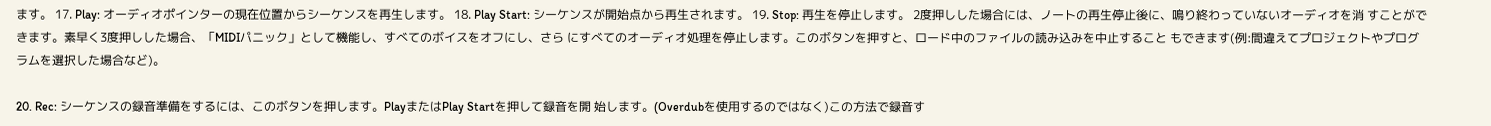ます。 17. Play: オーディオポインターの現在位置からシーケンスを再生します。 18. Play Start: シーケンスが開始点から再生されます。 19. Stop: 再生を停止します。 2度押しした場合には、ノートの再生停止後に、鳴り終わっていないオーディオを消 すことができます。素早く3度押しした場合、「MIDIパニック」として機能し、すべてのボイスをオフにし、さら にすべてのオーディオ処理を停止します。このボタンを押すと、ロード中のファイルの読み込みを中止すること もできます(例:間違えてプロジェクトやプログラムを選択した場合など)。

20. Rec: シーケンスの録音準備をするには、このボタンを押します。PlayまたはPlay Startを押して録音を開 始します。(Overdubを使用するのではなく)この方法で録音す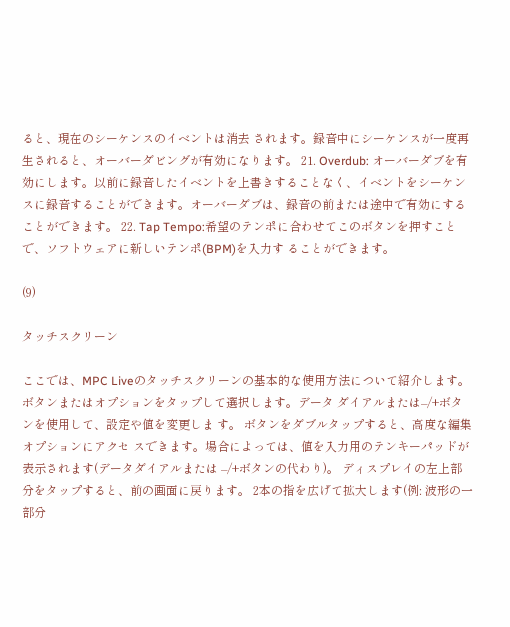ると、現在のシーケンスのイベントは消去 されます。録音中にシーケンスが一度再生されると、オーバーダビングが有効になります。 21. Overdub: オーバーダブを有効にします。以前に録音したイベントを上書きすることなく、イベントをシーケン スに録音することができます。オーバーダブは、録音の前または途中で有効にすることができます。 22. Tap Tempo:希望のテンポに合わせてこのボタンを押すことで、ソフトウェアに新しいテンポ(BPM)を入力す ることができます。

(9)

タッチスクリーン

ここでは、MPC Liveのタッチスクリーンの基本的な使用方法について紹介します。 ボタンまたはオプションをタップして選択します。データ ダイアルまたは–/+ボタンを使用して、設定や値を変更しま す。 ボタンをダブルタップすると、高度な編集オプションにアクセ スできます。場合によっては、値を入力用のテンキーパッドが 表示されます(データダイアルまたは –/+ボタンの代わり)。 ディスプレイの左上部分をタップすると、前の画面に戻ります。 2本の指を広げて拡大します(例: 波形の一部分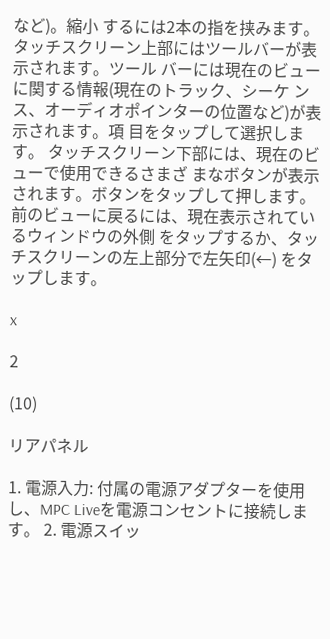など)。縮小 するには2本の指を挟みます。 タッチスクリーン上部にはツールバーが表示されます。ツール バーには現在のビューに関する情報(現在のトラック、シーケ ンス、オーディオポインターの位置など)が表示されます。項 目をタップして選択します。 タッチスクリーン下部には、現在のビューで使用できるさまざ まなボタンが表示されます。ボタンをタップして押します。 前のビューに戻るには、現在表示されているウィンドウの外側 をタップするか、タッチスクリーンの左上部分で左矢印(←) をタップします。

x

2

(10)

リアパネル

1. 電源入力: 付属の電源アダプターを使用し、MPC Liveを電源コンセントに接続します。 2. 電源スイッ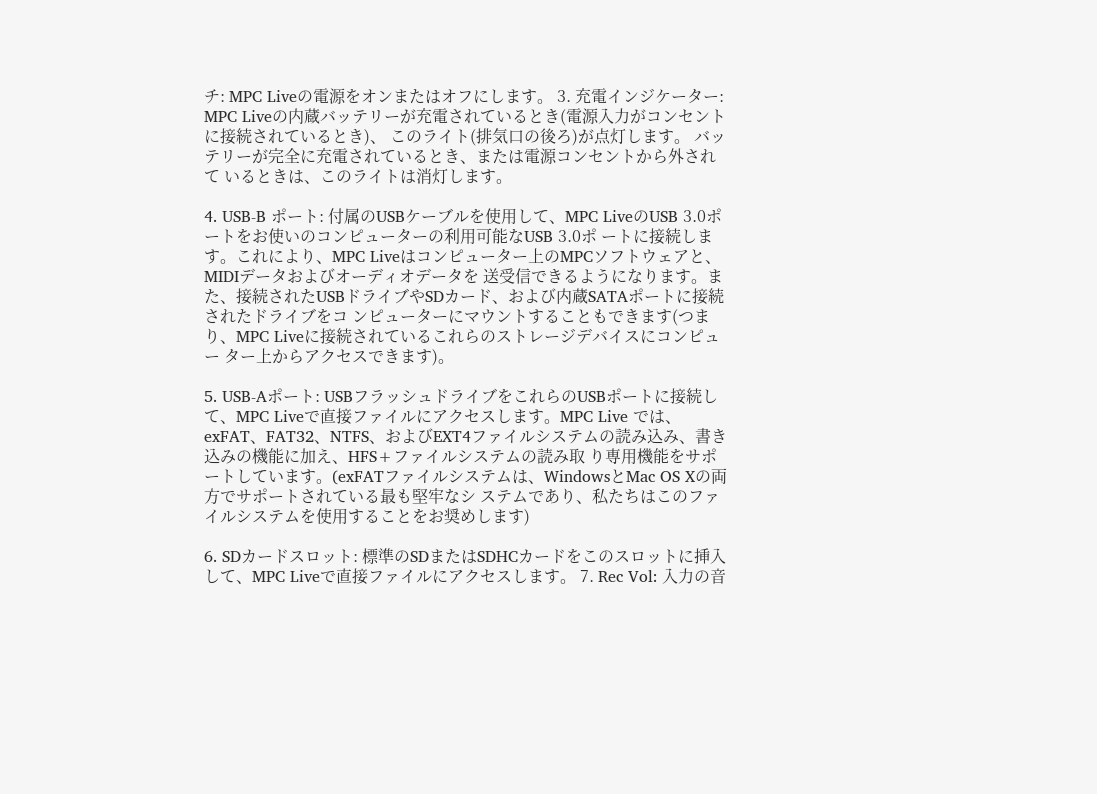チ: MPC Liveの電源をオンまたはオフにします。 3. 充電インジケーター: MPC Liveの内蔵バッテリーが充電されているとき(電源入力がコンセントに接続されているとき)、 このライト(排気口の後ろ)が点灯します。 バッテリーが完全に充電されているとき、または電源コンセントから外されて いるときは、このライトは消灯します。

4. USB-B ポート: 付属のUSBケーブルを使用して、MPC LiveのUSB 3.0ポートをお使いのコンピューターの利用可能なUSB 3.0ポ ートに接続します。これにより、MPC Liveはコンピューター上のMPCソフトウェアと、MIDIデータおよびオーディオデータを 送受信できるようになります。また、接続されたUSBドライブやSDカード、および内蔵SATAポートに接続されたドライブをコ ンピューターにマウントすることもできます(つまり、MPC Liveに接続されているこれらのストレージデバイスにコンピュー ター上からアクセスできます)。

5. USB-Aポート: USBフラッシュドライブをこれらのUSBポートに接続して、MPC Liveで直接ファイルにアクセスします。MPC Live では、exFAT、FAT32、NTFS、およびEXT4ファイルシステムの読み込み、書き込みの機能に加え、HFS+ファイルシステムの読み取 り専用機能をサポートしています。(exFATファイルシステムは、WindowsとMac OS Xの両方でサポートされている最も堅牢なシ ステムであり、私たちはこのファイルシステムを使用することをお奨めします)

6. SDカードスロット: 標準のSDまたはSDHCカードをこのスロットに挿入して、MPC Liveで直接ファイルにアクセスします。 7. Rec Vol: 入力の音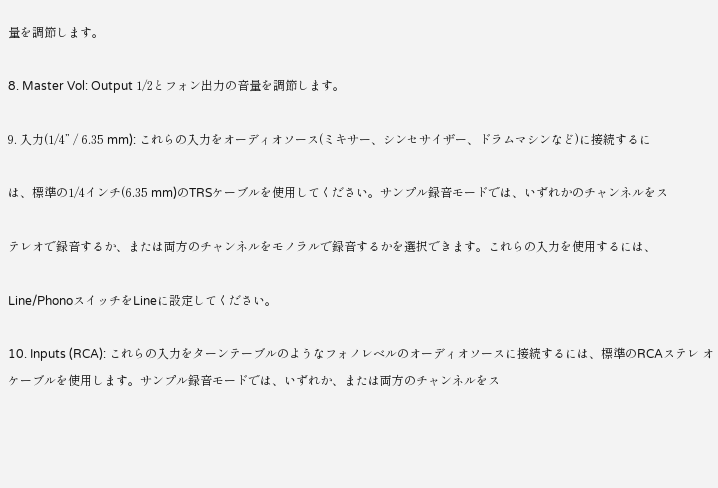量を調節します。

8. Master Vol: Output 1/2とフォン出力の音量を調節します。

9. 入力(1/4” / 6.35 mm): これらの入力をオーディオソース(ミキサー、シンセサイザー、ドラムマシンなど)に接続するに

は、標準の1/4インチ(6.35 mm)のTRSケーブルを使用してください。サンプル録音モードでは、いずれかのチャンネルをス

テレオで録音するか、または両方のチャンネルをモノラルで録音するかを選択できます。これらの入力を使用するには、

Line/PhonoスイッチをLineに設定してください。

10. Inputs (RCA): これらの入力をターンテーブルのようなフォノレベルのオーディオソースに接続するには、標準のRCAステレ オケーブルを使用します。サンプル録音モードでは、いずれか、または両方のチャンネルをス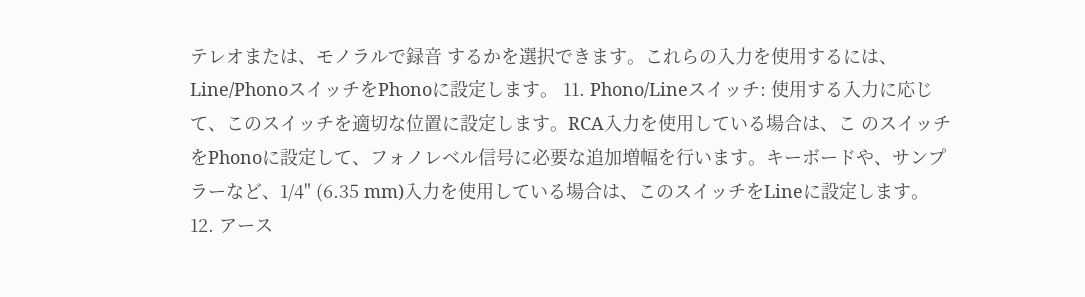テレオまたは、モノラルで録音 するかを選択できます。これらの入力を使用するには、Line/PhonoスイッチをPhonoに設定します。 11. Phono/Lineスイッチ: 使用する入力に応じて、このスイッチを適切な位置に設定します。RCA入力を使用している場合は、こ のスイッチをPhonoに設定して、フォノレベル信号に必要な追加増幅を行います。キーボードや、サンプラーなど、1/4" (6.35 mm)入力を使用している場合は、このスイッチをLineに設定します。 12. アース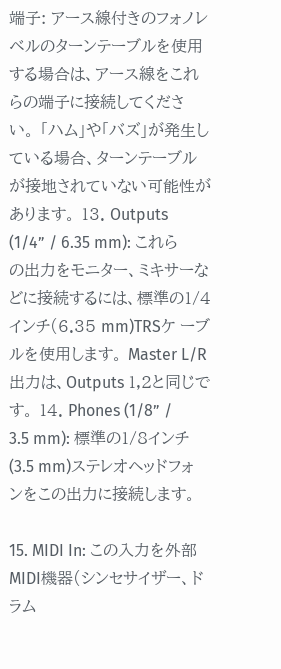端子: アース線付きのフォノレベルのターンテーブルを使用する場合は、アース線をこれらの端子に接続してくださ い。 「ハム」や「バズ」が発生している場合、ターンテーブルが接地されていない可能性があります。 13. Outputs (1/4” / 6.35 mm): これらの出力をモニター、ミキサーなどに接続するには、標準の1/4インチ(6.35 mm)TRSケ ーブルを使用します。 Master L/R出力は、Outputs 1,2と同じです。 14. Phones (1/8” / 3.5 mm): 標準の1/8インチ(3.5 mm)ステレオヘッドフォンをこの出力に接続します。

15. MIDI In: この入力を外部MIDI機器(シンセサイザー、ドラム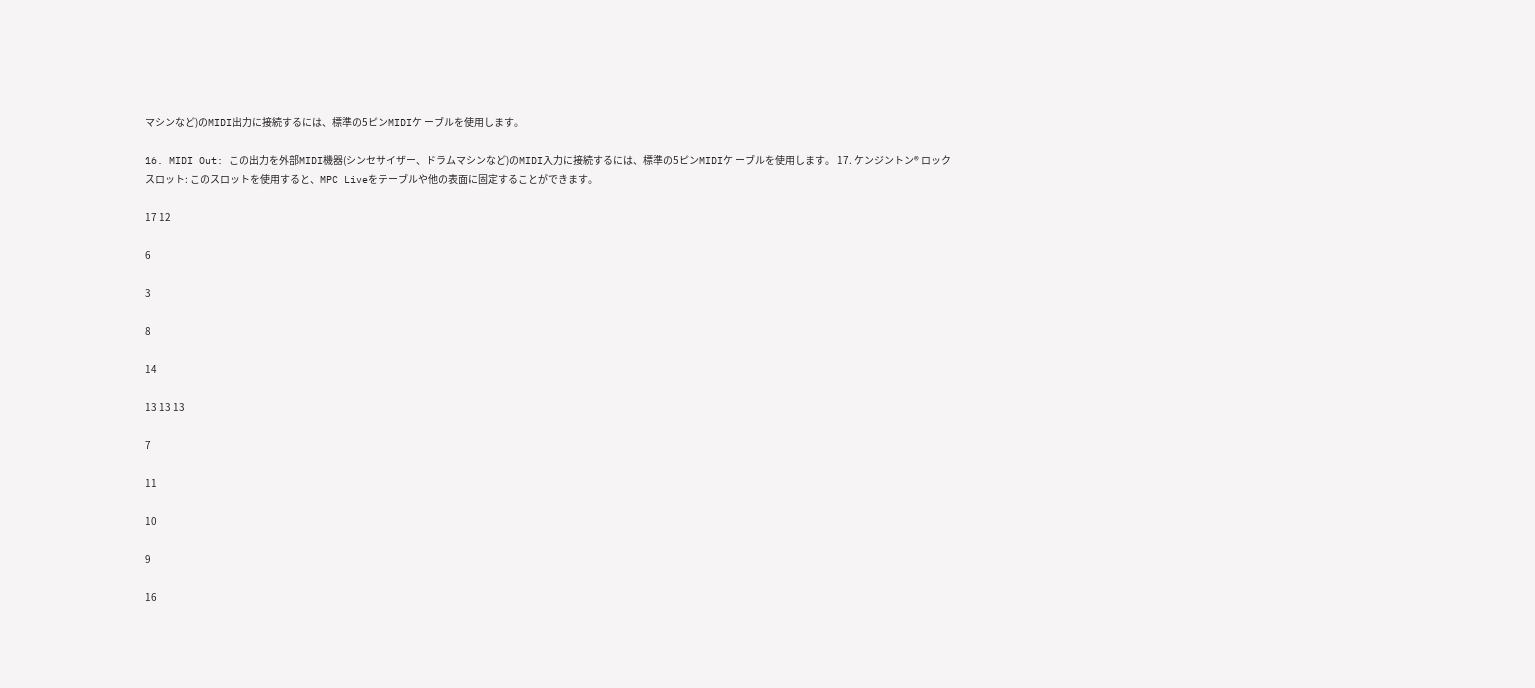マシンなど)のMIDI出力に接続するには、標準の5ピンMIDIケ ーブルを使用します。

16. MIDI Out: この出力を外部MIDI機器(シンセサイザー、ドラムマシンなど)のMIDI入力に接続するには、標準の5ピンMIDIケ ーブルを使用します。 17. ケンジントン® ロック スロット: このスロットを使用すると、MPC Liveをテーブルや他の表面に固定することができます。

17 12

6

3

8

14

13 13 13

7

11

10

9

16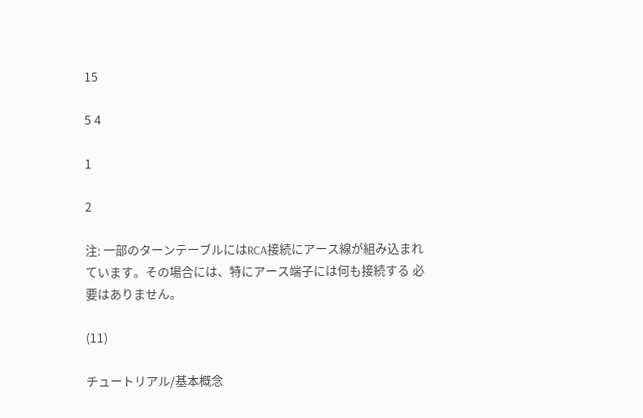15

5 4

1

2

注: 一部のターンテーブルにはRCA接続にアース線が組み込まれています。その場合には、特にアース端子には何も接続する 必要はありません。

(11)

チュートリアル/基本概念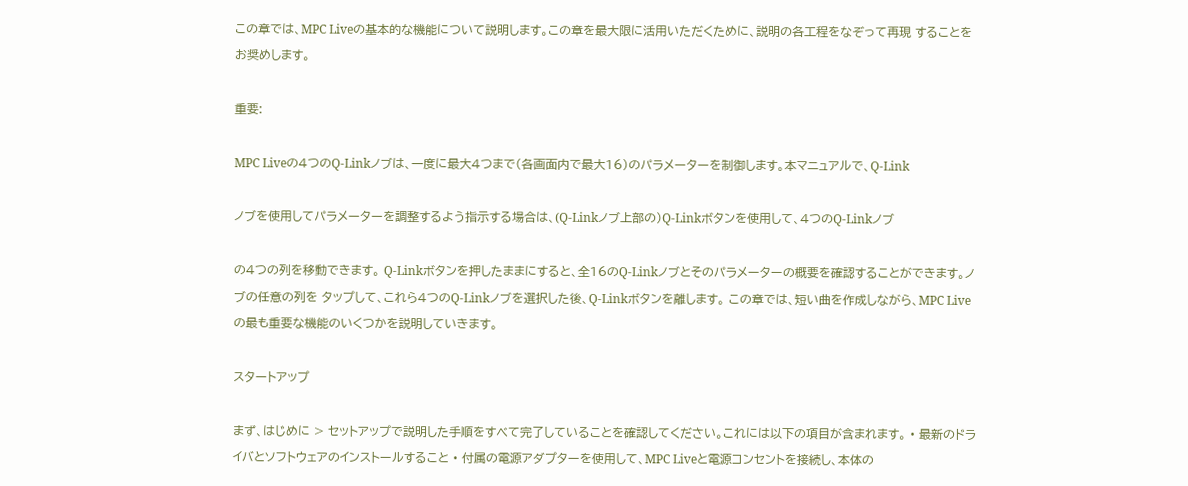この章では、MPC Liveの基本的な機能について説明します。この章を最大限に活用いただくために、説明の各工程をなぞって再現 することをお奨めします。

重要:

MPC Liveの4つのQ-Linkノブは、一度に最大4つまで(各画面内で最大16)のパラメーターを制御します。本マニュアルで、Q-Link

ノブを使用してパラメーターを調整するよう指示する場合は、(Q-Linkノブ上部の)Q-Linkボタンを使用して、4つのQ-Linkノブ

の4つの列を移動できます。 Q-Linkボタンを押したままにすると、全16のQ-Linkノブとそのパラメーターの概要を確認することができます。ノブの任意の列を タップして、これら4つのQ-Linkノブを選択した後、Q-Linkボタンを離します。 この章では、短い曲を作成しながら、MPC Liveの最も重要な機能のいくつかを説明していきます。

スタートアップ

まず、はじめに > セットアップで説明した手順をすべて完了していることを確認してください。これには以下の項目が含まれます。 • 最新のドライバとソフトウェアのインストールすること • 付属の電源アダプターを使用して、MPC Liveと電源コンセントを接続し、本体の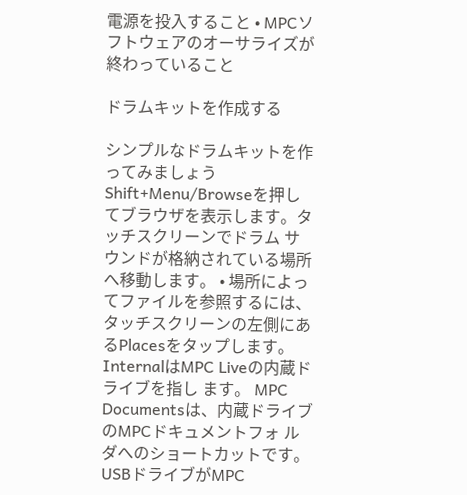電源を投入すること • MPCソフトウェアのオーサライズが終わっていること

ドラムキットを作成する

シンプルなドラムキットを作ってみましょう Shift+Menu/Browseを押してブラウザを表示します。タッチスクリーンでドラム サウンドが格納されている場所へ移動します。 • 場所によってファイルを参照するには、タッチスクリーンの左側にあ るPlacesをタップします。InternalはMPC Liveの内蔵ドライブを指し ます。 MPC Documentsは、内蔵ドライブのMPCドキュメントフォ ルダへのショートカットです。 USBドライブがMPC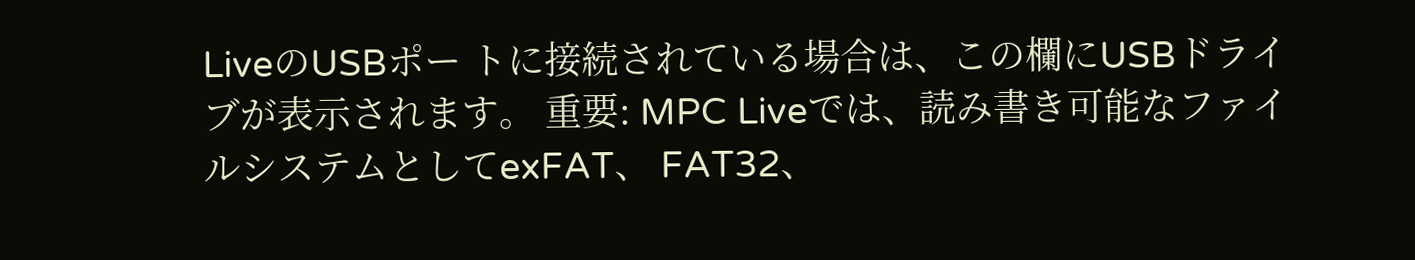LiveのUSBポー トに接続されている場合は、この欄にUSBドライブが表示されます。 重要: MPC Liveでは、読み書き可能なファイルシステムとしてexFAT、 FAT32、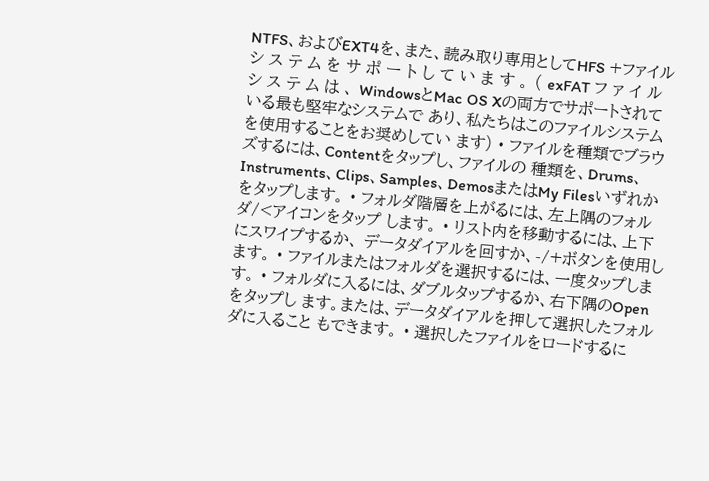NTFS、およびEXT4を、また、読み取り専用としてHFS +ファイル シ ス テ ム を サ ポ ー ト し て い ま す 。 ( exFAT フ ァ イ ル シ ス テ ム は 、 WindowsとMac OS Xの両方でサポートされている最も堅牢なシステムで あり、私たちはこのファイルシステムを使用することをお奨めしてい ます) • ファイルを種類でブラウズするには、Contentをタップし、ファイルの 種類を、Drums、 Instruments、Clips、Samples、DemosまたはMy Filesいずれかをタップします。 • フォルダ階層を上がるには、左上隅のフォルダ/<アイコンをタップ します。 • リスト内を移動するには、上下にスワイプするか、 データダイアルを回すか、-/+ボタンを使用します。 • ファイルまたはフォルダを選択するには、一度タップします。 • フォルダに入るには、ダブルタップするか、右下隅のOpenをタップし ます。または、データダイアルを押して選択したフォルダに入ること もできます。 • 選択したファイルをロードするに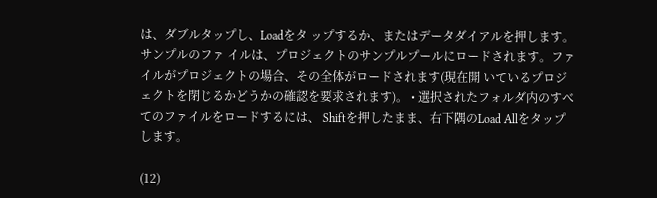は、ダブルタップし、Loadをタ ップするか、またはデータダイアルを押します。サンプルのファ イルは、プロジェクトのサンプルプールにロードされます。ファ イルがプロジェクトの場合、その全体がロードされます(現在開 いているプロジェクトを閉じるかどうかの確認を要求されます)。 • 選択されたフォルダ内のすべてのファイルをロードするには、 Shiftを押したまま、右下隅のLoad Allをタップします。

(12)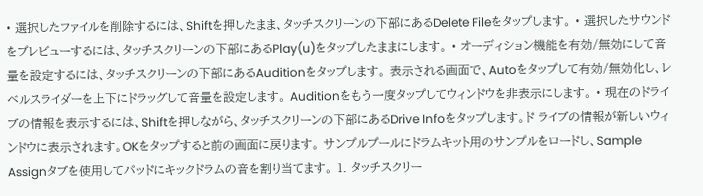• 選択したファイルを削除するには、Shiftを押したまま、タッチスクリーンの下部にあるDelete Fileをタップします。 • 選択したサウンドをプレビューするには、タッチスクリーンの下部にあるPlay(u)をタップしたままにします。 • オーディション機能を有効/無効にして音量を設定するには、タッチスクリーンの下部にあるAuditionをタップします。 表示される画面で、Autoをタップして有効/無効化し、レベルスライダーを上下にドラッグして音量を設定します。 Auditionをもう一度タップしてウィンドウを非表示にします。 • 現在のドライブの情報を表示するには、Shiftを押しながら、タッチスクリーンの下部にあるDrive Infoをタップします。ド ライブの情報が新しいウィンドウに表示されます。OKをタップすると前の画面に戻ります。 サンプルプールにドラムキット用のサンプルをロードし、Sample Assignタブを使用してパッドにキックドラムの音を割り当てます。 1. タッチスクリー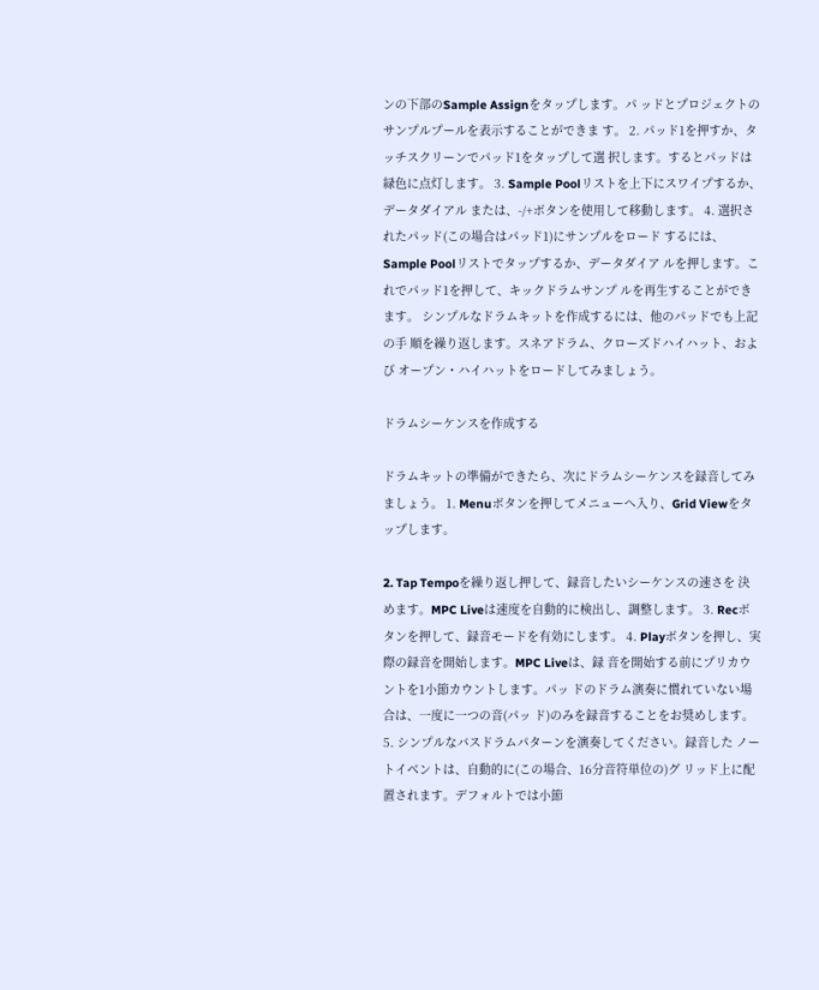ンの下部のSample Assignをタップします。パ ッドとプロジェクトのサンプルプールを表示することができま す。 2. パッド1を押すか、タッチスクリーンでパッド1をタップして選 択します。するとパッドは緑色に点灯します。 3. Sample Poolリストを上下にスワイプするか、データダイアル または、-/+ボタンを使用して移動します。 4. 選択されたパッド(この場合はパッド1)にサンプルをロード するには、Sample Poolリストでタップするか、データダイア ルを押します。これでパッド1を押して、キックドラムサンプ ルを再生することができます。 シンプルなドラムキットを作成するには、他のパッドでも上記の手 順を繰り返します。スネアドラム、クローズドハイハット、および オープン・ハイハットをロードしてみましょう。

ドラムシーケンスを作成する

ドラムキットの準備ができたら、次にドラムシーケンスを録音してみましょう。 1. Menuボタンを押してメニューへ入り、Grid Viewをタップします。

2. Tap Tempoを繰り返し押して、録音したいシーケンスの速さを 決めます。MPC Liveは速度を自動的に検出し、調整します。 3. Recボタンを押して、録音モードを有効にします。 4. Playボタンを押し、実際の録音を開始します。MPC Liveは、録 音を開始する前にプリカウントを1小節カウントします。パッ ドのドラム演奏に慣れていない場合は、一度に一つの音(パッ ド)のみを録音することをお奨めします。 5. シンプルなバスドラムパターンを演奏してください。録音した ノートイベントは、自動的に(この場合、16分音符単位の)グ リッド上に配置されます。デフォルトでは小節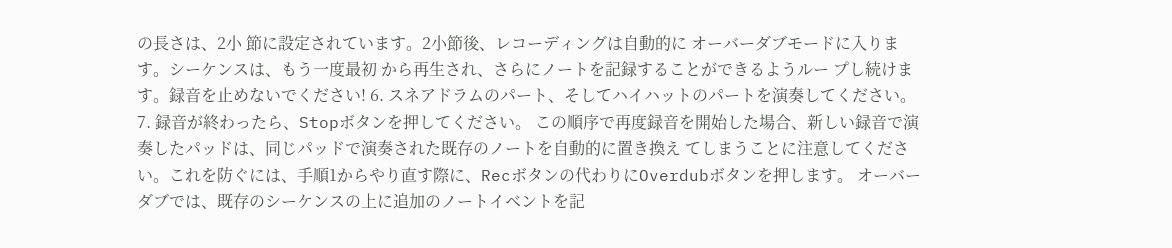の長さは、2小 節に設定されています。2小節後、レコーディングは自動的に オーバーダブモードに入ります。シーケンスは、もう一度最初 から再生され、さらにノートを記録することができるようルー プし続けます。録音を止めないでください! 6. スネアドラムのパート、そしてハイハットのパートを演奏してください。 7. 録音が終わったら、Stopボタンを押してください。 この順序で再度録音を開始した場合、新しい録音で演奏したパッドは、同じパッドで演奏された既存のノートを自動的に置き換え てしまうことに注意してください。これを防ぐには、手順1からやり直す際に、Recボタンの代わりにOverdubボタンを押します。 オーバーダブでは、既存のシーケンスの上に追加のノートイベントを記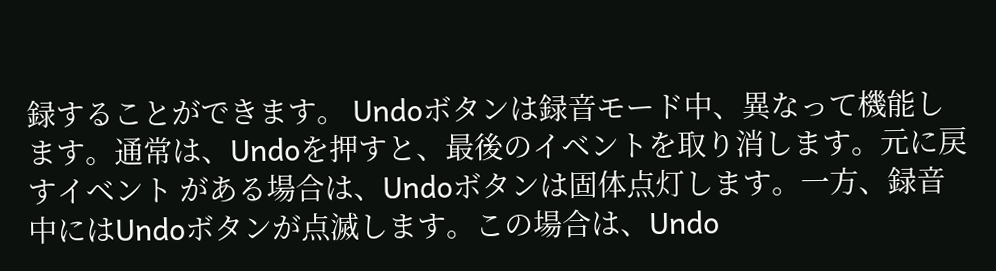録することができます。 Undoボタンは録音モード中、異なって機能します。通常は、Undoを押すと、最後のイベントを取り消します。元に戻すイベント がある場合は、Undoボタンは固体点灯します。一方、録音中にはUndoボタンが点滅します。この場合は、Undo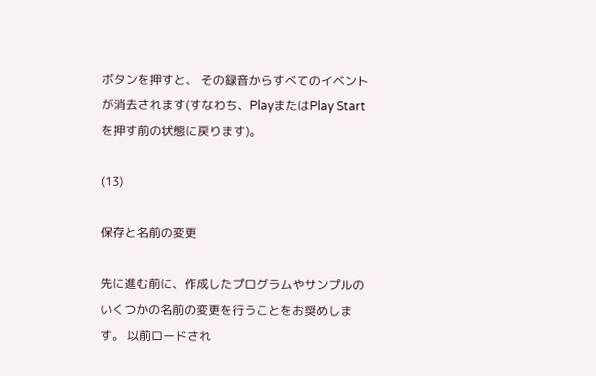ボタンを押すと、 その録音からすべてのイベントが消去されます(すなわち、PlayまたはPlay Start を押す前の状態に戻ります)。

(13)

保存と名前の変更

先に進む前に、作成したプログラムやサンプルのいくつかの名前の変更を行うことをお奨めします。 以前ロードされ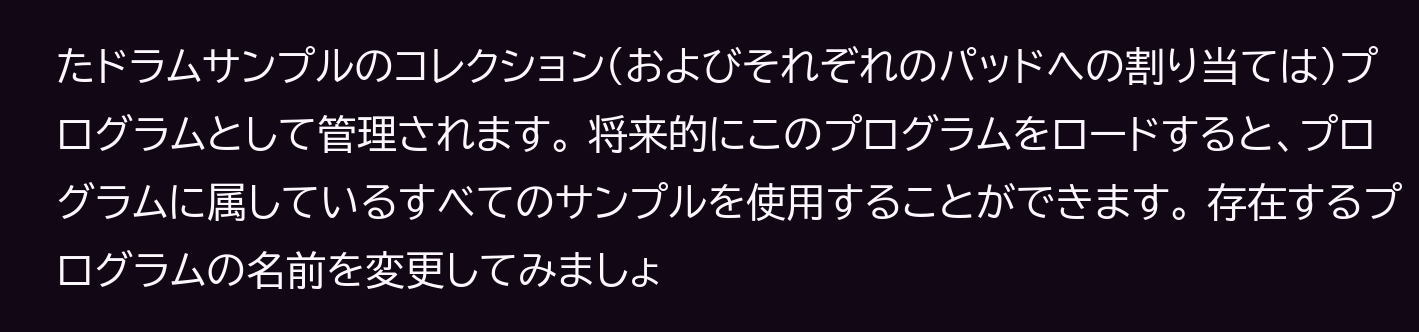たドラムサンプルのコレクション(およびそれぞれのパッドへの割り当ては)プログラムとして管理されます。 将来的にこのプログラムをロードすると、プログラムに属しているすべてのサンプルを使用することができます。 存在するプログラムの名前を変更してみましょ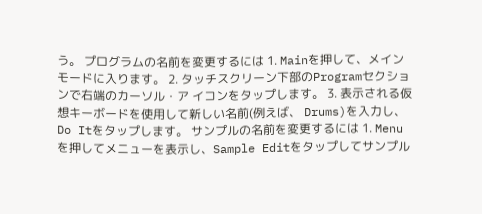う。 プログラムの名前を変更するには 1. Mainを押して、メインモードに入ります。 2. タッチスクリーン下部のProgramセクションで右端のカーソル・ア イコンをタップします。 3. 表示される仮想キーボードを使用して新しい名前(例えば、 Drums)を入力し、Do Itをタップします。 サンプルの名前を変更するには 1. Menuを押してメニューを表示し、Sample Editをタップしてサンプル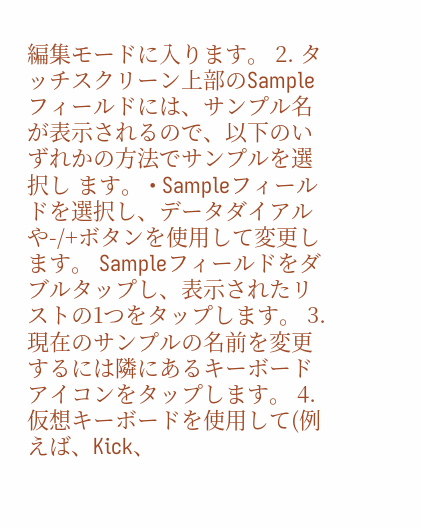編集モードに入ります。 2. タッチスクリーン上部のSampleフィールドには、サンプル名が表示されるので、以下のいずれかの方法でサンプルを選択し ます。 • Sampleフィールドを選択し、データダイアルや-/+ボタンを使用して変更します。 Sampleフィールドをダブルタップし、表示されたリストの1つをタップします。 3. 現在のサンプルの名前を変更するには隣にあるキーボードアイコンをタップします。 4. 仮想キーボードを使用して(例えば、Kick、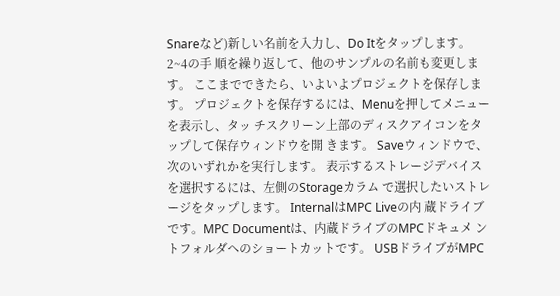Snareなど)新しい名前を入力し、Do Itをタップします。2~4の手 順を繰り返して、他のサンプルの名前も変更します。 ここまでできたら、いよいよプロジェクトを保存します。 プロジェクトを保存するには、Menuを押してメニューを表示し、タッ チスクリーン上部のディスクアイコンをタップして保存ウィンドウを開 きます。 Saveウィンドウで、次のいずれかを実行します。 表示するストレージデバイスを選択するには、左側のStorageカラム で選択したいストレージをタップします。 InternalはMPC Liveの内 蔵ドライブです。MPC Documentは、内蔵ドライブのMPCドキュメ ントフォルダへのショートカットです。 USBドライブがMPC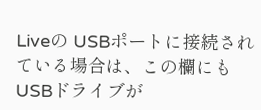Liveの USBポートに接続されている場合は、この欄にもUSBドライブが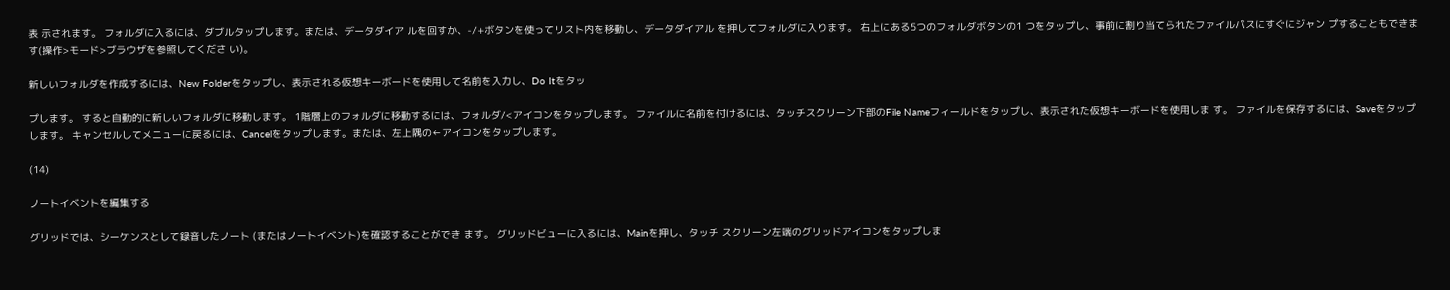表 示されます。 フォルダに入るには、ダブルタップします。または、データダイア ルを回すか、-/+ボタンを使ってリスト内を移動し、データダイアル を押してフォルダに入ります。 右上にある5つのフォルダボタンの1 つをタップし、事前に割り当てられたファイルパスにすぐにジャン プすることもできます(操作>モード>ブラウザを参照してくださ い)。

新しいフォルダを作成するには、New Folderをタップし、表示される仮想キーボードを使用して名前を入力し、Do Itをタッ

プします。 すると自動的に新しいフォルダに移動します。 1階層上のフォルダに移動するには、フォルダ/<アイコンをタップします。 ファイルに名前を付けるには、タッチスクリーン下部のFile Nameフィールドをタップし、表示された仮想キーボードを使用しま す。 ファイルを保存するには、Saveをタップします。 キャンセルしてメニューに戻るには、Cancelをタップします。または、左上隅の←アイコンをタップします。

(14)

ノートイベントを編集する

グリッドでは、シーケンスとして録音したノート (またはノートイベント)を確認することができ ます。 グリッドビューに入るには、Mainを押し、タッチ スクリーン左端のグリッドアイコンをタップしま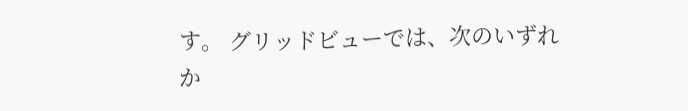す。 グリッドビューでは、次のいずれか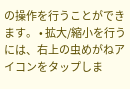の操作を行うことができます。 • 拡大/縮小を行うには、右上の虫めがねアイコンをタップしま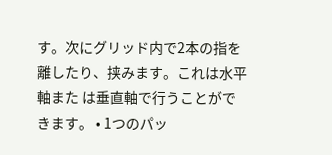す。次にグリッド内で2本の指を離したり、挟みます。これは水平軸また は垂直軸で行うことができます。 • 1つのパッ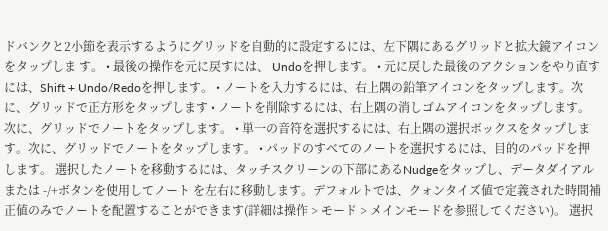ドバンクと2小節を表示するようにグリッドを自動的に設定するには、左下隅にあるグリッドと拡大鏡アイコンをタップしま す。 • 最後の操作を元に戻すには、 Undoを押します。 • 元に戻した最後のアクションをやり直すには、Shift + Undo/Redoを押します。 • ノートを入力するには、右上隅の鉛筆アイコンをタップします。次に、グリッドで正方形をタップします • ノートを削除するには、右上隅の消しゴムアイコンをタップします。次に、グリッドでノートをタップします。 • 単一の音符を選択するには、右上隅の選択ボックスをタップします。次に、グリッドでノートをタップします。 • パッドのすべてのノートを選択するには、目的のパッドを押します。 選択したノートを移動するには、タッチスクリーンの下部にあるNudgeをタップし、データダイアルまたは -/+ボタンを使用してノート を左右に移動します。デフォルトでは、クォンタイズ値で定義された時間補正値のみでノートを配置することができます(詳細は操作 > モード > メインモードを参照してください)。 選択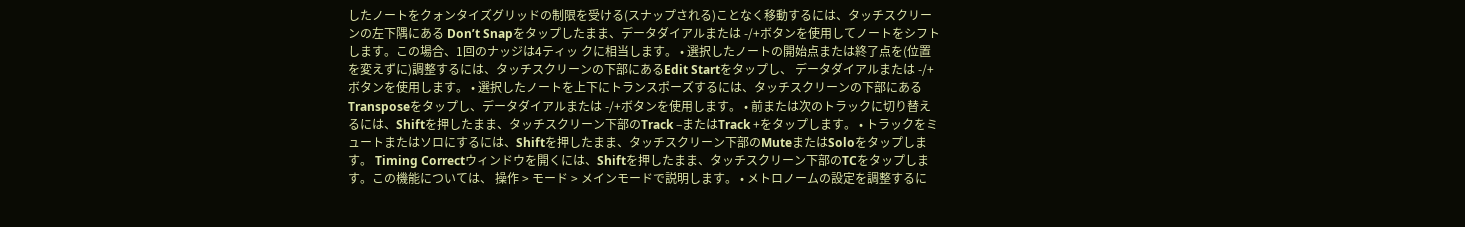したノートをクォンタイズグリッドの制限を受ける(スナップされる)ことなく移動するには、タッチスクリーンの左下隅にある Don’t Snapをタップしたまま、データダイアルまたは -/+ボタンを使用してノートをシフトします。この場合、1回のナッジは4ティッ クに相当します。 • 選択したノートの開始点または終了点を(位置を変えずに)調整するには、タッチスクリーンの下部にあるEdit Startをタップし、 データダイアルまたは -/+ボタンを使用します。 • 選択したノートを上下にトランスポーズするには、タッチスクリーンの下部にあるTransposeをタップし、データダイアルまたは -/+ボタンを使用します。 • 前または次のトラックに切り替えるには、Shiftを押したまま、タッチスクリーン下部のTrack –またはTrack +をタップします。 • トラックをミュートまたはソロにするには、Shiftを押したまま、タッチスクリーン下部のMuteまたはSoloをタップします。 Timing Correctウィンドウを開くには、Shiftを押したまま、タッチスクリーン下部のTCをタップします。この機能については、 操作 > モード > メインモードで説明します。 • メトロノームの設定を調整するに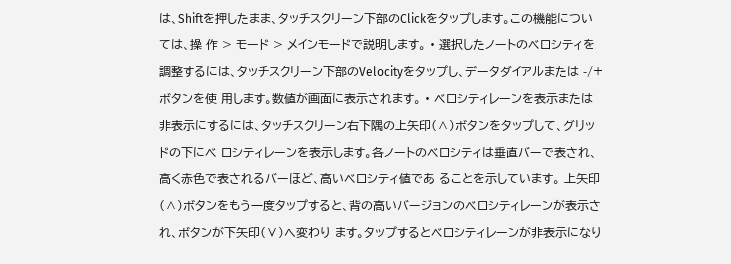は、Shiftを押したまま、タッチスクリーン下部のClickをタップします。この機能については、操 作 > モード > メインモードで説明します。 • 選択したノートのベロシティを調整するには、タッチスクリーン下部のVelocityをタップし、データダイアルまたは -/+ボタンを使 用します。数値が画面に表示されます。 • ベロシティレーンを表示または非表示にするには、タッチスクリーン右下隅の上矢印(∧)ボタンをタップして、グリッドの下にベ ロシティレーンを表示します。各ノートのベロシティは垂直バーで表され、高く赤色で表されるバーほど、高いベロシティ値であ ることを示しています。 上矢印(∧)ボタンをもう一度タップすると、背の高いバージョンのベロシティレーンが表示され、ボタンが下矢印(∨)へ変わり ます。タップするとベロシティレーンが非表示になり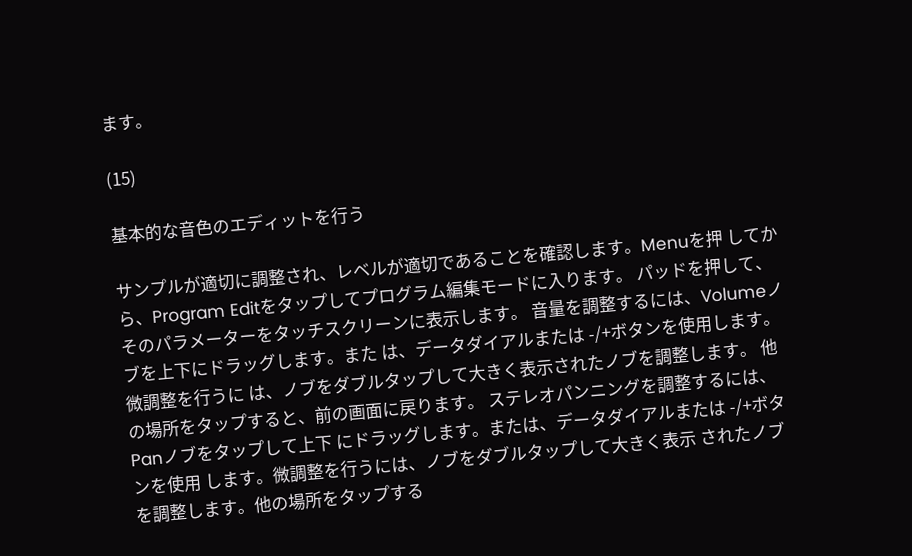ます。

(15)

基本的な音色のエディットを行う

サンプルが適切に調整され、レベルが適切であることを確認します。Menuを押 してから、Program Editをタップしてプログラム編集モードに入ります。 パッドを押して、そのパラメーターをタッチスクリーンに表示します。 音量を調整するには、Volumeノブを上下にドラッグします。また は、データダイアルまたは -/+ボタンを使用します。微調整を行うに は、ノブをダブルタップして大きく表示されたノブを調整します。 他の場所をタップすると、前の画面に戻ります。 ステレオパンニングを調整するには、Panノブをタップして上下 にドラッグします。または、データダイアルまたは -/+ボタンを使用 します。微調整を行うには、ノブをダブルタップして大きく表示 されたノブを調整します。他の場所をタップする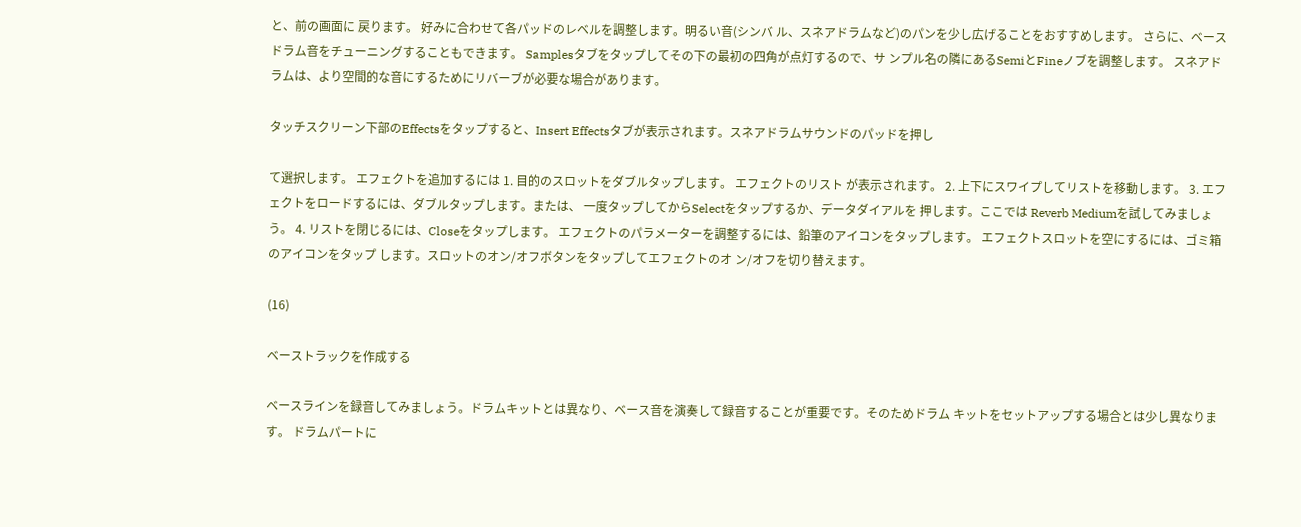と、前の画面に 戻ります。 好みに合わせて各パッドのレベルを調整します。明るい音(シンバ ル、スネアドラムなど)のパンを少し広げることをおすすめします。 さらに、ベースドラム音をチューニングすることもできます。 Samplesタブをタップしてその下の最初の四角が点灯するので、サ ンプル名の隣にあるSemiとFineノブを調整します。 スネアドラムは、より空間的な音にするためにリバーブが必要な場合があります。

タッチスクリーン下部のEffectsをタップすると、Insert Effectsタブが表示されます。スネアドラムサウンドのパッドを押し

て選択します。 エフェクトを追加するには 1. 目的のスロットをダブルタップします。 エフェクトのリスト が表示されます。 2. 上下にスワイプしてリストを移動します。 3. エフェクトをロードするには、ダブルタップします。または、 一度タップしてからSelectをタップするか、データダイアルを 押します。ここでは Reverb Mediumを試してみましょう。 4. リストを閉じるには、Closeをタップします。 エフェクトのパラメーターを調整するには、鉛筆のアイコンをタップします。 エフェクトスロットを空にするには、ゴミ箱のアイコンをタップ します。スロットのオン/オフボタンをタップしてエフェクトのオ ン/オフを切り替えます。

(16)

ベーストラックを作成する

ベースラインを録音してみましょう。ドラムキットとは異なり、ベース音を演奏して録音することが重要です。そのためドラム キットをセットアップする場合とは少し異なります。 ドラムパートに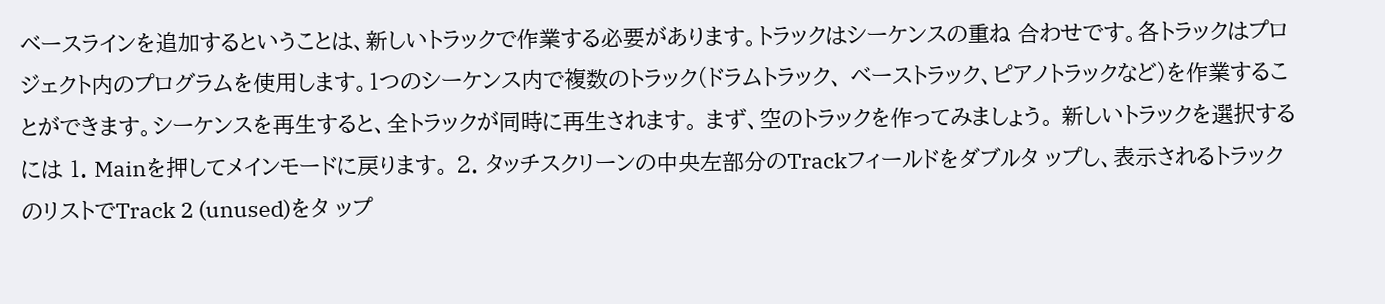ベースラインを追加するということは、新しいトラックで作業する必要があります。トラックはシーケンスの重ね 合わせです。各トラックはプロジェクト内のプログラムを使用します。1つのシーケンス内で複数のトラック(ドラムトラック、 ベーストラック、ピアノトラックなど)を作業することができます。シーケンスを再生すると、全トラックが同時に再生されます。 まず、空のトラックを作ってみましょう。 新しいトラックを選択するには 1. Mainを押してメインモードに戻ります。 2. タッチスクリーンの中央左部分のTrackフィールドをダブルタ ップし、表示されるトラックのリストでTrack 2 (unused)をタ ップ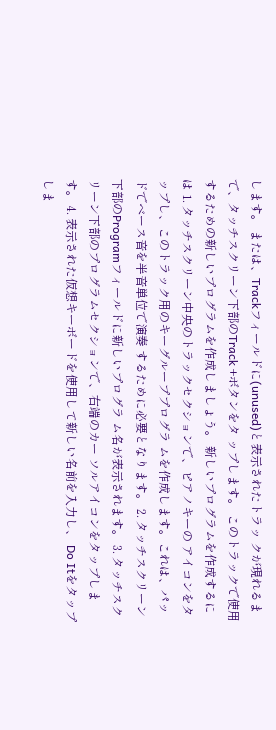します。 または、Trackフィールドに(unused)と表示されたトラッ クが現れるまで、タッチスクリーン下部のTrack +ボタンをタ ップします。 このトラックで使用するための新しいプログラムを作成しましょう。 新しいプログラムを作成するには 1. タッチスクリーン中央のトラックセクションで、ピアノキーの アイコンをタップし、このトラック用のキーグループプログラ ムを作成します。これは、パッドでベース音を半音単位で演奏 するために必要となります。 2. タッチスクリーン下部のProgramフィールドに新しいプログラ ム名が表示されます。 3. タッチスクリーン下部のプログラムセクションで、右端のカー ソルアイコンをタップします。 4. 表示された仮想キーボードを使用して新しい名前を入力し、 Do Itをタップしま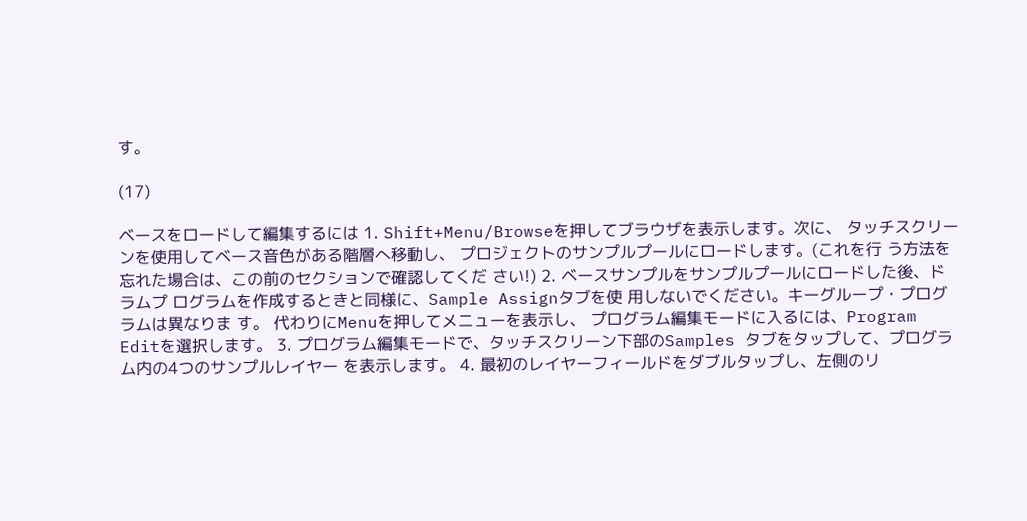す。

(17)

ベースをロードして編集するには 1. Shift+Menu/Browseを押してブラウザを表示します。次に、 タッチスクリーンを使用してベース音色がある階層へ移動し、 プロジェクトのサンプルプールにロードします。(これを行 う方法を忘れた場合は、この前のセクションで確認してくだ さい!) 2. ベースサンプルをサンプルプールにロードした後、ドラムプ ログラムを作成するときと同様に、Sample Assignタブを使 用しないでください。キーグループ・プログラムは異なりま す。 代わりにMenuを押してメニューを表示し、 プログラム編集モードに入るには、Program Editを選択します。 3. プログラム編集モードで、タッチスクリーン下部のSamples タブをタップして、プログラム内の4つのサンプルレイヤー を表示します。 4. 最初のレイヤーフィールドをダブルタップし、左側のリ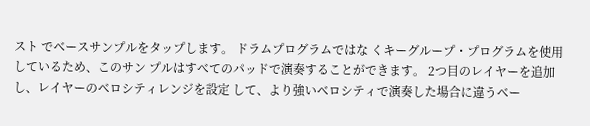スト でベースサンプルをタップします。 ドラムプログラムではな くキーグループ・プログラムを使用しているため、このサン プルはすべてのパッドで演奏することができます。 2つ目のレイヤーを追加し、レイヤーのベロシティレンジを設定 して、より強いベロシティで演奏した場合に違うベー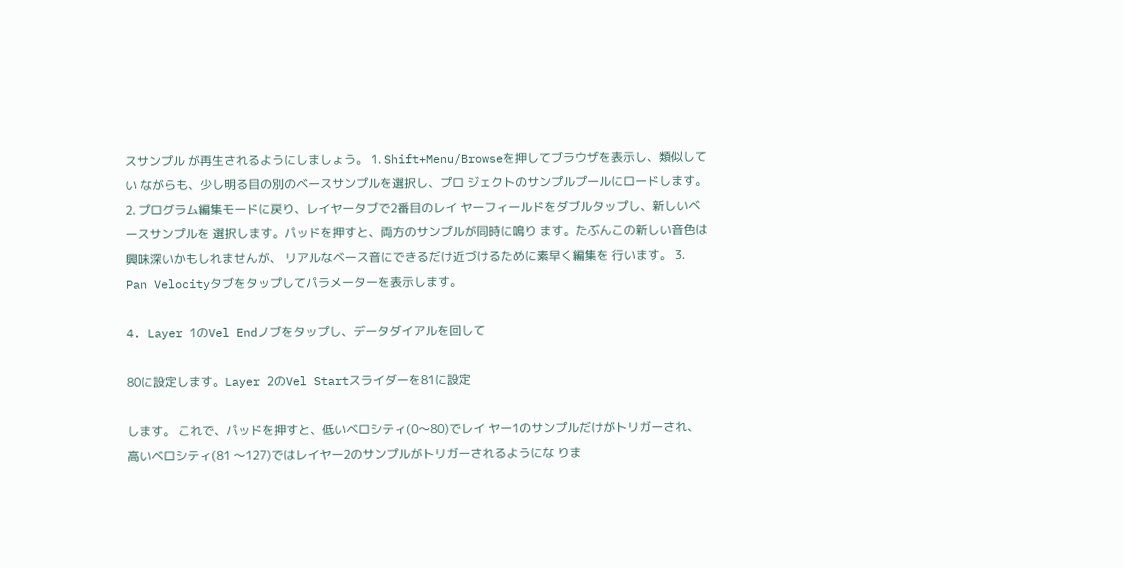スサンプル が再生されるようにしましょう。 1. Shift+Menu/Browseを押してブラウザを表示し、類似してい ながらも、少し明る目の別のベースサンプルを選択し、プロ ジェクトのサンプルプールにロードします。 2. プログラム編集モードに戻り、レイヤータブで2番目のレイ ヤーフィールドをダブルタップし、新しいベースサンプルを 選択します。パッドを押すと、両方のサンプルが同時に鳴り ます。たぶんこの新しい音色は興味深いかもしれませんが、 リアルなベース音にできるだけ近づけるために素早く編集を 行います。 3. Pan Velocityタブをタップしてパラメーターを表示します。

4. Layer 1のVel Endノブをタップし、データダイアルを回して

80に設定します。Layer 2のVel Startスライダーを81に設定

します。 これで、パッドを押すと、低いベロシティ(0〜80)でレイ ヤー1のサンプルだけがトリガーされ、高いベロシティ(81 〜127)ではレイヤー2のサンプルがトリガーされるようにな りま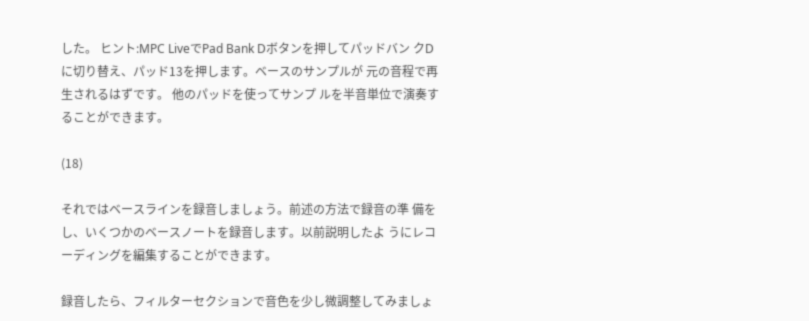した。 ヒント:MPC LiveでPad Bank Dボタンを押してパッドバン クDに切り替え、パッド13を押します。ベースのサンプルが 元の音程で再生されるはずです。 他のパッドを使ってサンプ ルを半音単位で演奏することができます。

(18)

それではベースラインを録音しましょう。前述の方法で録音の準 備をし、いくつかのベースノートを録音します。以前説明したよ うにレコーディングを編集することができます。

録音したら、フィルターセクションで音色を少し微調整してみましょ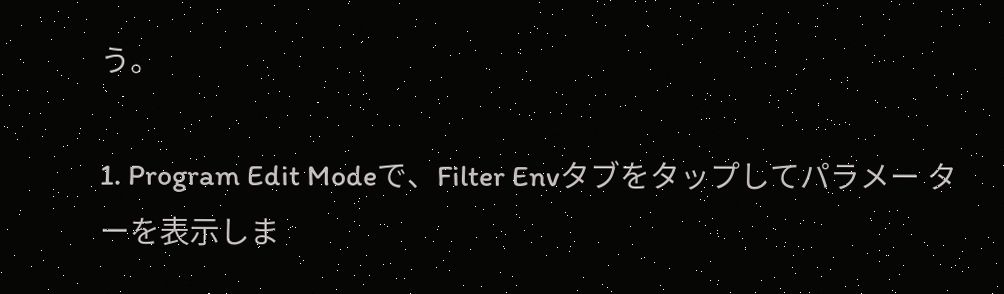う。

1. Program Edit Modeで、Filter Envタブをタップしてパラメー ターを表示しま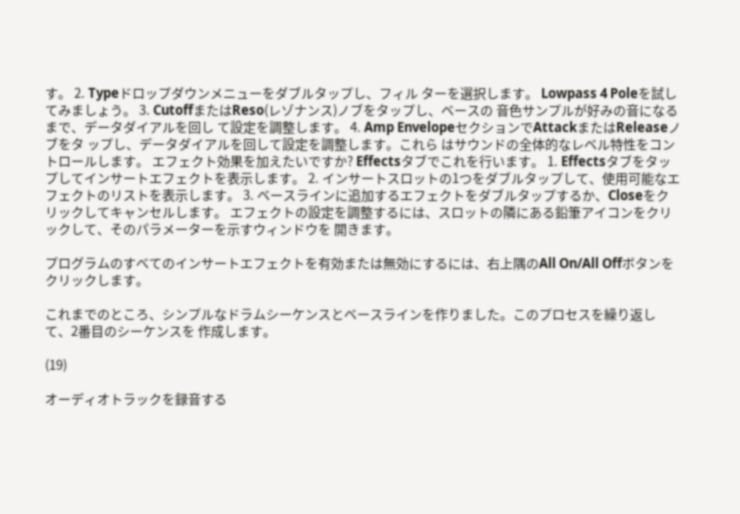す。 2. Typeドロップダウンメニューをダブルタップし、フィル ターを選択します。 Lowpass 4 Poleを試してみましょう。 3. CutoffまたはReso(レゾナンス)ノブをタップし、ベースの 音色サンプルが好みの音になるまで、データダイアルを回し て設定を調整します。 4. Amp EnvelopeセクションでAttackまたはReleaseノブをタ ップし、データダイアルを回して設定を調整します。これら はサウンドの全体的なレベル特性をコントロールします。 エフェクト効果を加えたいですか? Effectsタブでこれを行います。 1. Effectsタブをタップしてインサートエフェクトを表示します。 2. インサートスロットの1つをダブルタップして、使用可能なエフェクトのリストを表示します。 3. ベースラインに追加するエフェクトをダブルタップするか、Closeをクリックしてキャンセルします。 エフェクトの設定を調整するには、スロットの隣にある鉛筆アイコンをクリックして、そのパラメーターを示すウィンドウを 開きます。

プログラムのすべてのインサートエフェクトを有効または無効にするには、右上隅のAll On/All Offボタンをクリックします。

これまでのところ、シンプルなドラムシーケンスとベースラインを作りました。このプロセスを繰り返して、2番目のシーケンスを 作成します。

(19)

オーディオトラックを録音する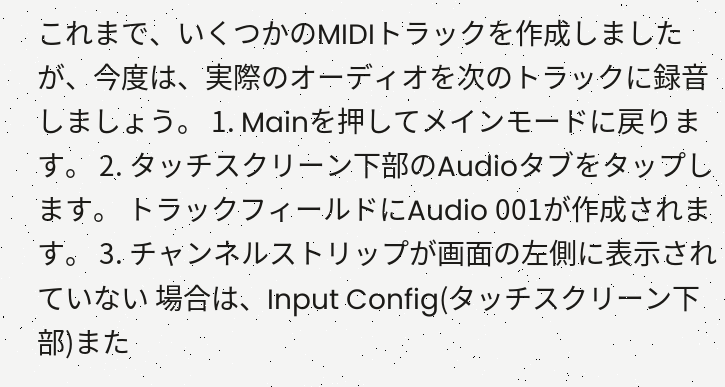これまで、いくつかのMIDIトラックを作成しましたが、今度は、実際のオーディオを次のトラックに録音しましょう。 1. Mainを押してメインモードに戻ります。 2. タッチスクリーン下部のAudioタブをタップします。 トラックフィールドにAudio 001が作成されます。 3. チャンネルストリップが画面の左側に表示されていない 場合は、Input Config(タッチスクリーン下部)また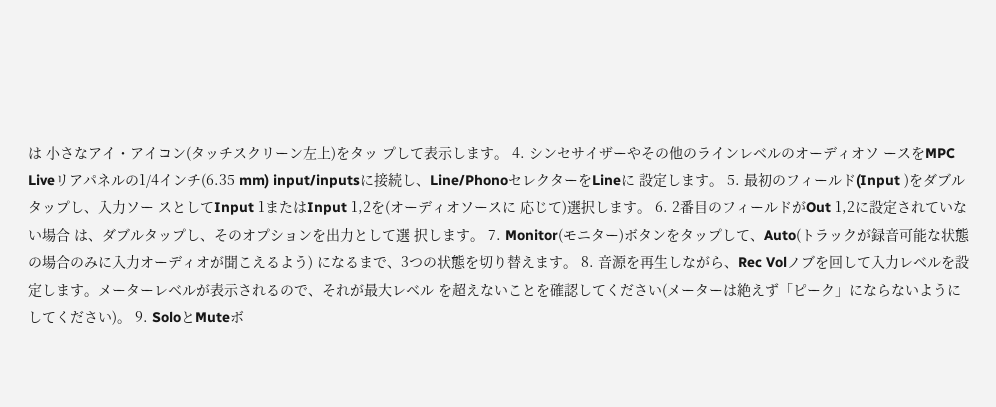は 小さなアイ・アイコン(タッチスクリーン左上)をタッ プして表示します。 4. シンセサイザーやその他のラインレベルのオーディオソ ースをMPC Liveリアパネルの1/4インチ(6.35 mm) input/inputsに接続し、Line/PhonoセレクターをLineに 設定します。 5. 最初のフィールド(Input )をダブルタップし、入力ソー スとしてInput 1またはInput 1,2を(オーディオソースに 応じて)選択します。 6. 2番目のフィールドがOut 1,2に設定されていない場合 は、ダブルタップし、そのオプションを出力として選 択します。 7. Monitor(モニター)ボタンをタップして、Auto(トラックが録音可能な状態の場合のみに入力オーディオが聞こえるよう) になるまで、3つの状態を切り替えます。 8. 音源を再生しながら、Rec Volノブを回して入力レベルを設定します。メーターレベルが表示されるので、それが最大レベル を超えないことを確認してください(メーターは絶えず「ピーク」にならないようにしてください)。 9. SoloとMuteボ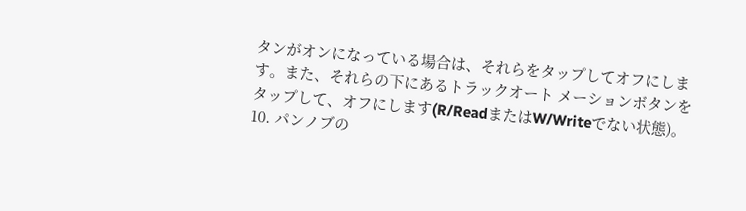タンがオンになっている場合は、それらをタップしてオフにします。また、それらの下にあるトラックオート メーションボタンをタップして、オフにします(R/ReadまたはW/Writeでない状態)。 10. パンノブの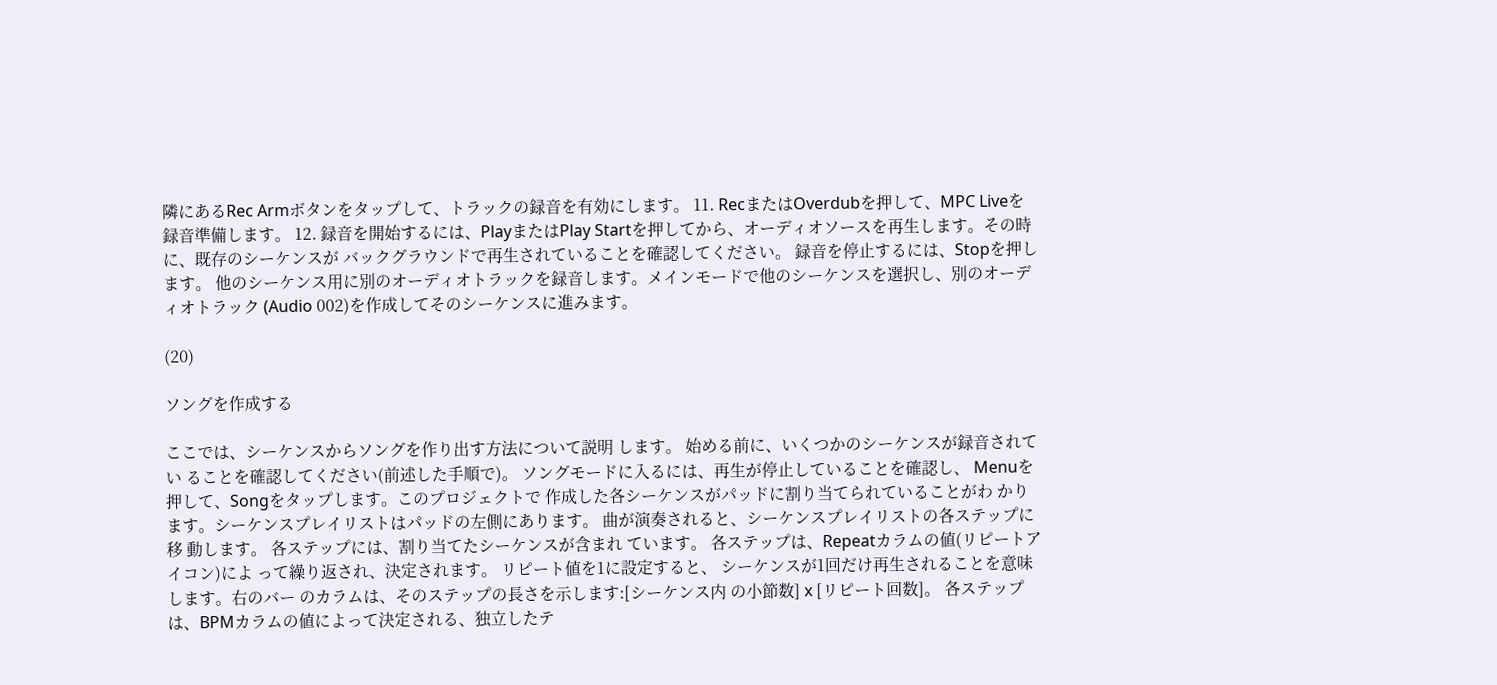隣にあるRec Armボタンをタップして、トラックの録音を有効にします。 11. RecまたはOverdubを押して、MPC Liveを録音準備します。 12. 録音を開始するには、PlayまたはPlay Startを押してから、オーディオソースを再生します。その時に、既存のシーケンスが バックグラウンドで再生されていることを確認してください。 録音を停止するには、Stopを押します。 他のシーケンス用に別のオーディオトラックを録音します。メインモードで他のシーケンスを選択し、別のオーディオトラック (Audio 002)を作成してそのシーケンスに進みます。

(20)

ソングを作成する

ここでは、シーケンスからソングを作り出す方法について説明 します。 始める前に、いくつかのシーケンスが録音されてい ることを確認してください(前述した手順で)。 ソングモードに入るには、再生が停止していることを確認し、 Menuを押して、Songをタップします。このプロジェクトで 作成した各シーケンスがパッドに割り当てられていることがわ かります。シーケンスプレイリストはパッドの左側にあります。 曲が演奏されると、シーケンスプレイリストの各ステップに移 動します。 各ステップには、割り当てたシーケンスが含まれ ています。 各ステップは、Repeatカラムの値(リピートアイコン)によ って繰り返され、決定されます。 リピート値を1に設定すると、 シーケンスが1回だけ再生されることを意味します。右のバー のカラムは、そのステップの長さを示します:[シーケンス内 の小節数] x [リピート回数]。 各ステップは、BPMカラムの値によって決定される、独立したテ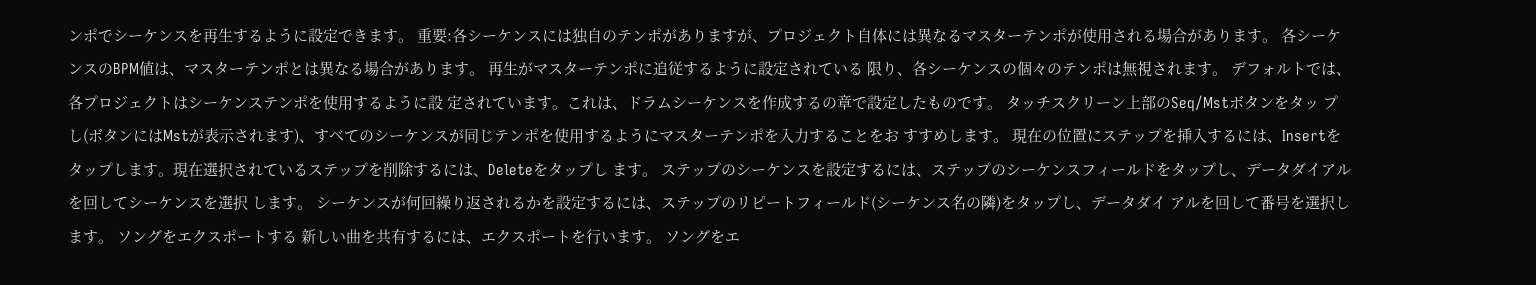ンポでシーケンスを再生するように設定できます。 重要:各シーケンスには独自のテンポがありますが、プロジェクト自体には異なるマスターテンポが使用される場合があります。 各シーケンスのBPM値は、マスターテンポとは異なる場合があります。 再生がマスターテンポに追従するように設定されている 限り、各シーケンスの個々のテンポは無視されます。 デフォルトでは、各プロジェクトはシーケンステンポを使用するように設 定されています。これは、ドラムシーケンスを作成するの章で設定したものです。 タッチスクリーン上部のSeq/Mstボタンをタッ プし(ボタンにはMstが表示されます)、すべてのシーケンスが同じテンポを使用するようにマスターテンポを入力することをお すすめします。 現在の位置にステップを挿入するには、Insertをタップします。現在選択されているステップを削除するには、Deleteをタップし ます。 ステップのシーケンスを設定するには、ステップのシーケンスフィールドをタップし、データダイアルを回してシーケンスを選択 します。 シーケンスが何回繰り返されるかを設定するには、ステップのリピートフィールド(シーケンス名の隣)をタップし、データダイ アルを回して番号を選択します。 ソングをエクスポートする 新しい曲を共有するには、エクスポートを行います。 ソングをエ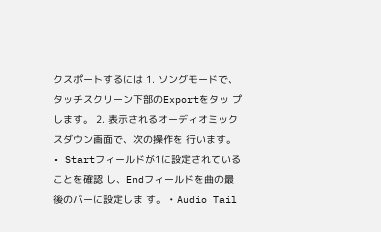クスポートするには 1. ソングモードで、タッチスクリーン下部のExportをタッ プします。 2. 表示されるオーディオミックスダウン画面で、次の操作を 行います。 • Startフィールドが1に設定されていることを確認 し、Endフィールドを曲の最後のバーに設定しま す。 • Audio Tail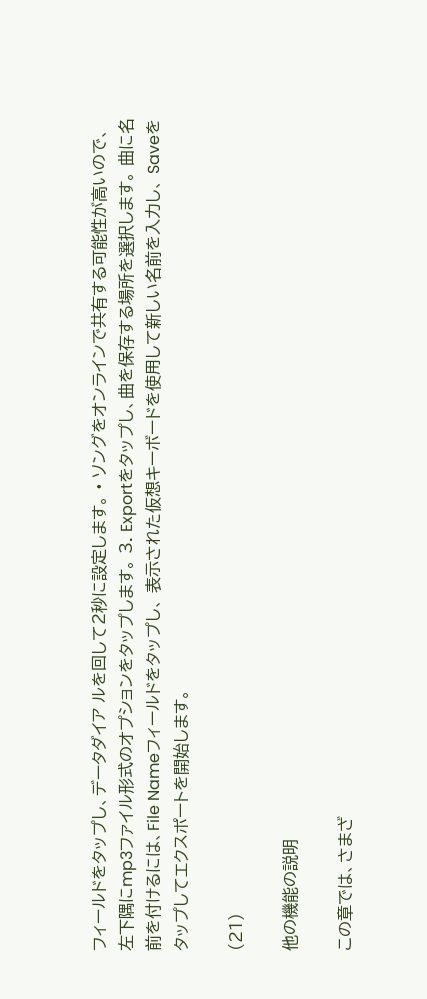フィールドをタップし、データダイア ルを回して2秒に設定します。 • ソングをオンラインで共有する可能性が高いので、 左下隅にmp3ファイル形式のオプションをタップします。 3. Exportをタップし、曲を保存する場所を選択します。 曲に名前を付けるには、File Nameフィールドをタップし、 表示された仮想キーボードを使用して新しい名前を入力し、 Saveをタップしてエクスポートを開始します。

(21)

他の機能の説明

この章では、さまざ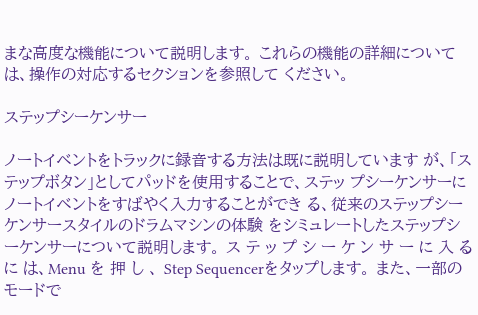まな高度な機能について説明します。 これらの機能の詳細については、操作の対応するセクションを参照して ください。

ステップシーケンサー

ノートイベントをトラックに録音する方法は既に説明しています が、「ステップボタン」としてパッドを使用することで、ステッ プシーケンサーにノートイベントをすばやく入力することができ る、従来のステップシーケンサースタイルのドラムマシンの体験 をシミュレートしたステップシーケンサーについて説明します。 ス テ ッ プ シ ー ケ ン サ ー に 入 る に は、Menu を 押 し 、 Step Sequencerをタップします。 また、一部のモードで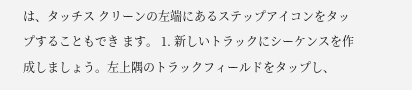は、タッチス クリーンの左端にあるステップアイコンをタップすることもでき ます。 1. 新しいトラックにシーケンスを作成しましょう。左上隅のトラックフィールドをタップし、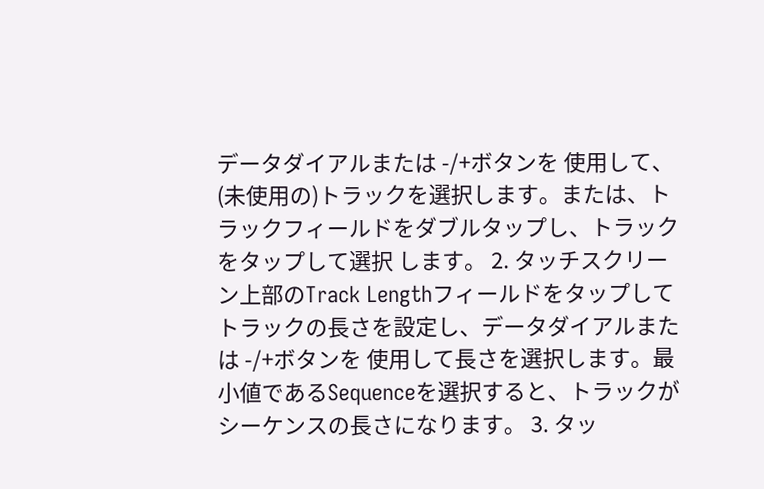データダイアルまたは -/+ボタンを 使用して、(未使用の)トラックを選択します。または、トラックフィールドをダブルタップし、トラックをタップして選択 します。 2. タッチスクリーン上部のTrack Lengthフィールドをタップしてトラックの長さを設定し、データダイアルまたは -/+ボタンを 使用して長さを選択します。最小値であるSequenceを選択すると、トラックがシーケンスの長さになります。 3. タッ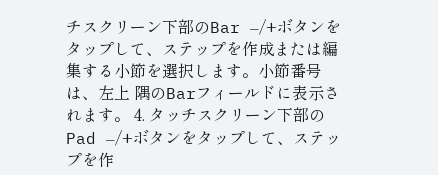チスクリーン下部のBar –/+ボタンをタップして、ステップを作成または編集する小節を選択します。小節番号は、左上 隅のBarフィールドに表示されます。 4. タッチスクリーン下部のPad –/+ボタンをタップして、ステップを作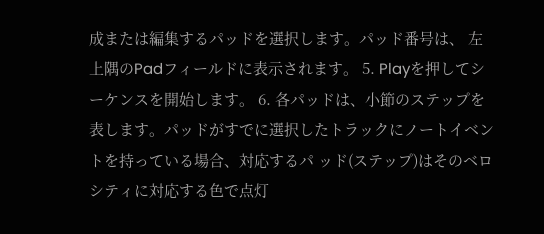成または編集するパッドを選択します。パッド番号は、 左上隅のPadフィールドに表示されます。 5. Playを押してシーケンスを開始します。 6. 各パッドは、小節のステップを表します。パッドがすでに選択したトラックにノートイベントを持っている場合、対応するパ ッド(ステップ)はそのベロシティに対応する色で点灯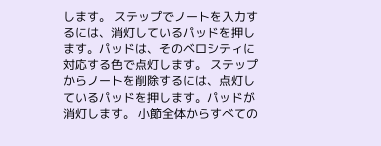します。 ステップでノートを入力するには、消灯しているパッドを押します。パッドは、そのベロシティに対応する色で点灯します。 ステップからノートを削除するには、点灯しているパッドを押します。パッドが消灯します。 小節全体からすべての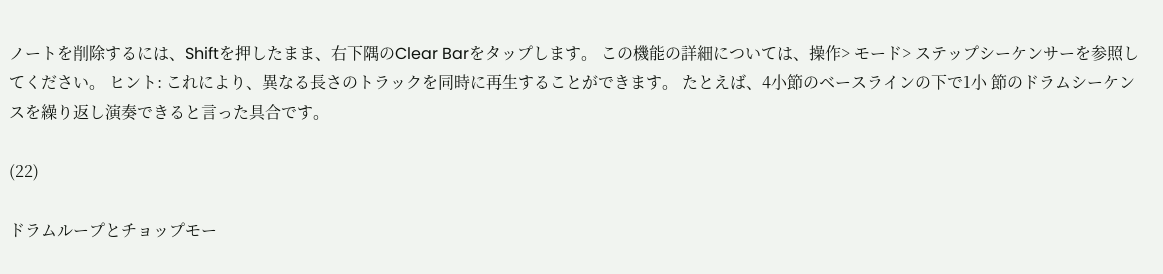ノートを削除するには、Shiftを押したまま、右下隅のClear Barをタップします。 この機能の詳細については、操作> モード> ステップシーケンサーを参照してください。 ヒント: これにより、異なる長さのトラックを同時に再生することができます。 たとえば、4小節のベースラインの下で1小 節のドラムシーケンスを繰り返し演奏できると言った具合です。

(22)

ドラムループとチョップモー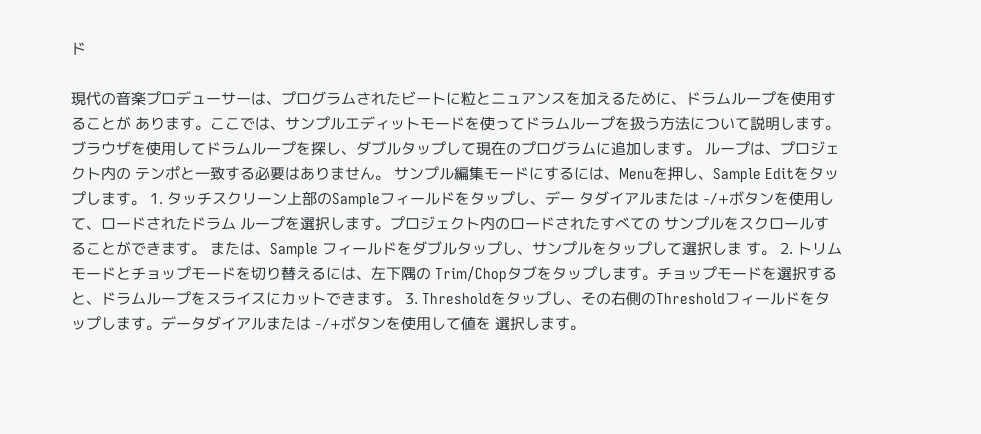ド

現代の音楽プロデューサーは、プログラムされたビートに粒とニュアンスを加えるために、ドラムループを使用することが あります。ここでは、サンプルエディットモードを使ってドラムループを扱う方法について説明します。 ブラウザを使用してドラムループを探し、ダブルタップして現在のプログラムに追加します。 ループは、プロジェクト内の テンポと一致する必要はありません。 サンプル編集モードにするには、Menuを押し、Sample Editをタップします。 1. タッチスクリーン上部のSampleフィールドをタップし、デー タダイアルまたは -/+ボタンを使用して、ロードされたドラム ループを選択します。プロジェクト内のロードされたすべての サンプルをスクロールすることができます。 または、Sample フィールドをダブルタップし、サンプルをタップして選択しま す。 2. トリムモードとチョップモードを切り替えるには、左下隅の Trim/Chopタブをタップします。チョップモードを選択する と、ドラムループをスライスにカットできます。 3. Thresholdをタップし、その右側のThresholdフィールドをタ ップします。データダイアルまたは -/+ボタンを使用して値を 選択します。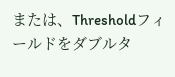または、Thresholdフィールドをダブルタ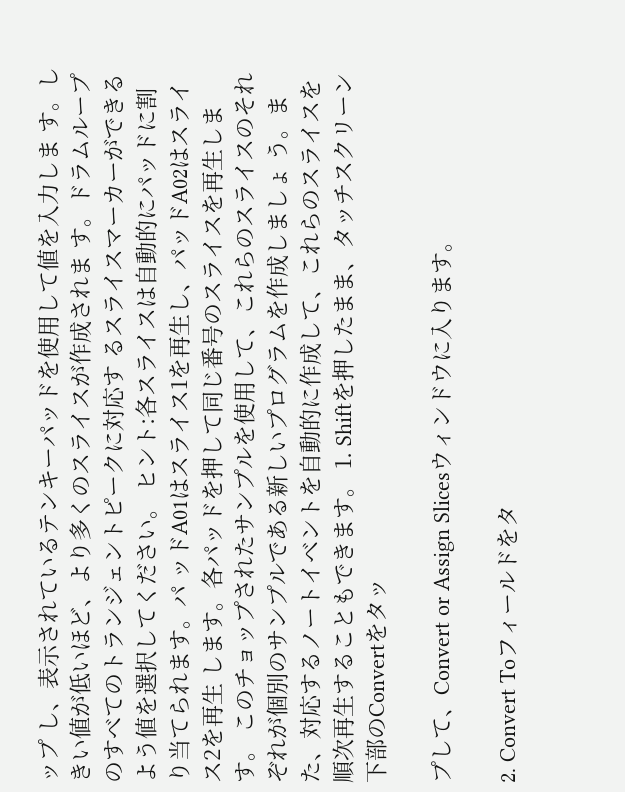ップ し、表示されているテンキーパッドを使用して値を入力しま す。しきい値が低いほど、より多くのスライスが作成されま す。ドラムループのすべてのトランジェントピークに対応す るスライスマーカーができるよう値を選択してください。 ヒント:各スライスは自動的にパッドに割り当てられます。パ ッドA01はスライス1を再生し、パッドA02はスライス2を再生 します。各パッドを押して同じ番号のスライスを再生します。 このチョップされたサンプルを使用して、これらのスライスのそれぞれが個別のサンプルである新しいプログラムを作成しましょ う。また、対応するノートイベントを自動的に作成して、これらのスライスを順次再生することもできます。 1. Shiftを押したまま、タッチスクリーン下部のConvertをタッ

プして、Convert or Assign Slicesウィンドウに入ります。

2. Convert Toフィールドをタ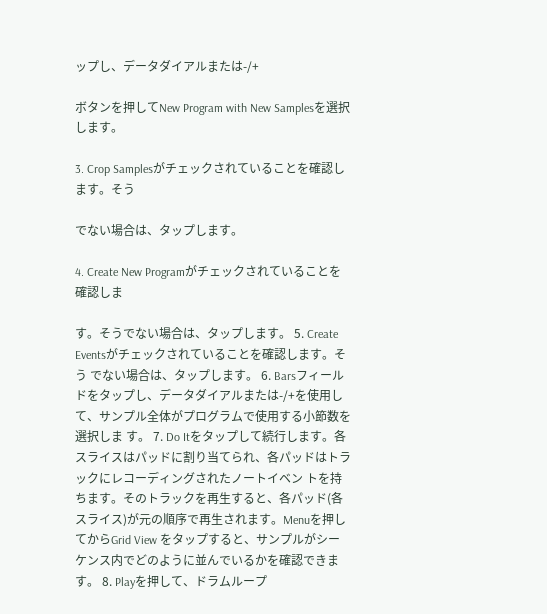ップし、データダイアルまたは-/+

ボタンを押してNew Program with New Samplesを選択します。

3. Crop Samplesがチェックされていることを確認します。そう

でない場合は、タップします。

4. Create New Programがチェックされていることを確認しま

す。そうでない場合は、タップします。 5. Create Eventsがチェックされていることを確認します。そう でない場合は、タップします。 6. Barsフィールドをタップし、データダイアルまたは-/+を使用し て、サンプル全体がプログラムで使用する小節数を選択しま す。 7. Do Itをタップして続行します。各スライスはパッドに割り当てられ、各パッドはトラックにレコーディングされたノートイベン トを持ちます。そのトラックを再生すると、各パッド(各スライス)が元の順序で再生されます。Menuを押してからGrid View をタップすると、サンプルがシーケンス内でどのように並んでいるかを確認できます。 8. Playを押して、ドラムループ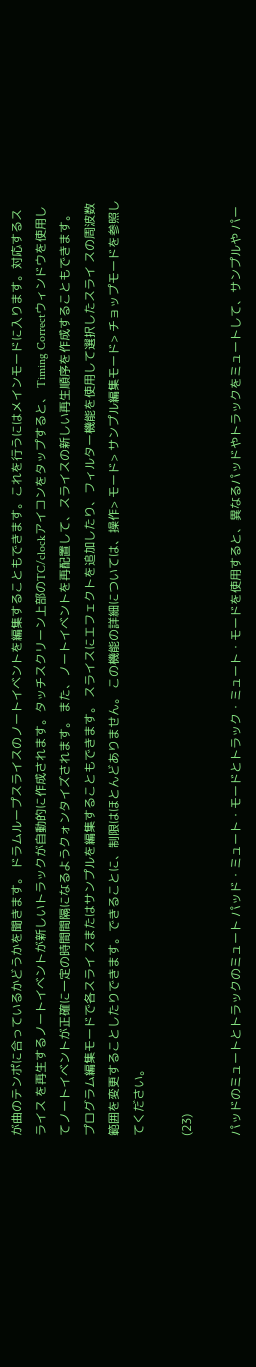が曲のテンポに合っているかどうかを聞きます。 ドラムループスライスのノートイベントを編集することもできます。これを行うにはメインモードに入ります。対応するスライス を再生するノートイベントが新しいトラックが自動的に作成されます。タッチスクリーン上部のTC/clockアイコンをタップすると、 Timing Correctウィンドウを使用してノートイベントが正確に一定の時間間隔になるようクォンタイズされます。 また、ノートイベントを再配置して、スライスの新しい再生順序を作成することもできます。 プログラム編集モードで各スライ スまたはサンプルを編集することもできます。 スライスにエフェクトを追加したり、フィルター機能を使用して選択したスライ スの周波数範囲を変更することしたりできます。できることに、制限はほとんどありません。 この機能の詳細については、操作> モード> サンプル編集モード> チョップモードを参照してください。

(23)

パッドのミュートとトラックのミュート パッド・ミュート・モードとトラック・ミュート・モードを使用すると、異なるパッドやトラックをミュートして、サンプルや パー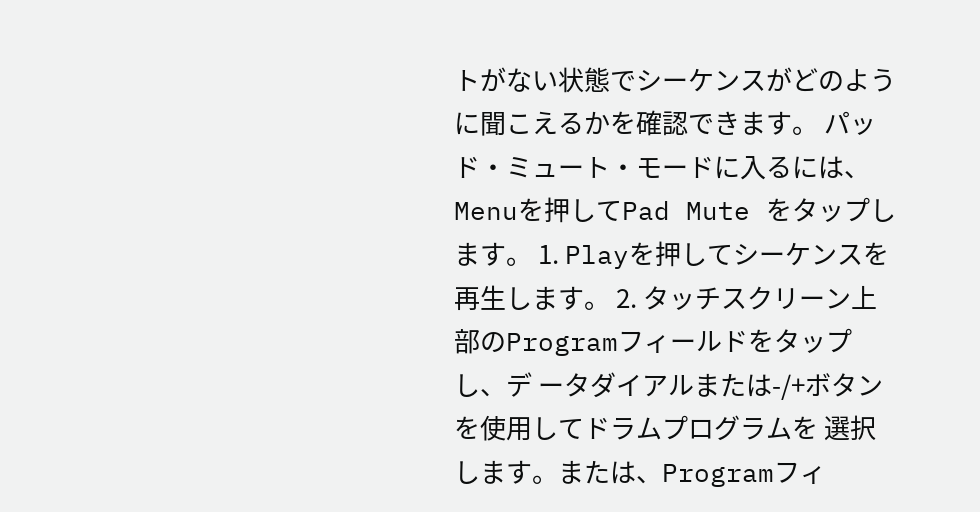トがない状態でシーケンスがどのように聞こえるかを確認できます。 パッド・ミュート・モードに入るには、Menuを押してPad Mute をタップします。 1. Playを押してシーケンスを再生します。 2. タッチスクリーン上部のProgramフィールドをタップし、デ ータダイアルまたは-/+ボタンを使用してドラムプログラムを 選択します。または、Programフィ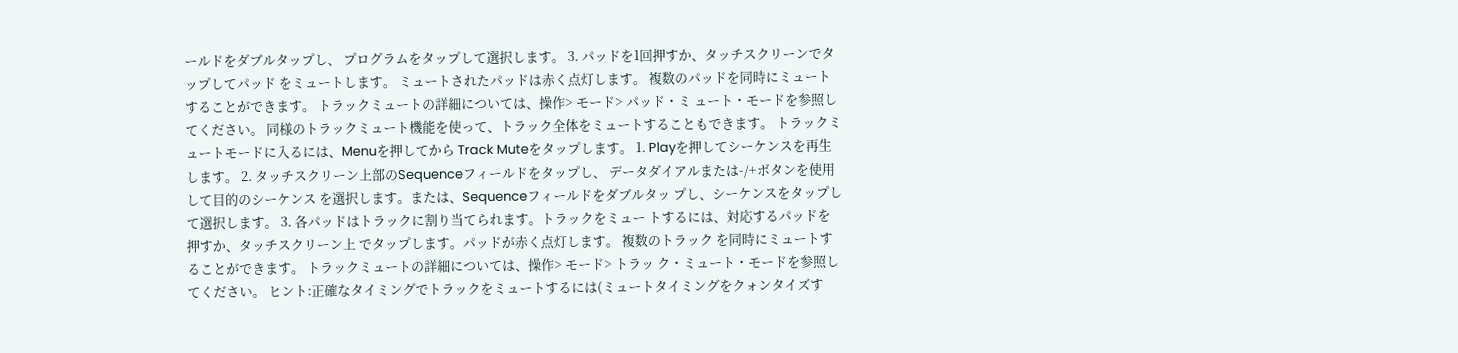ールドをダブルタップし、 プログラムをタップして選択します。 3. パッドを1回押すか、タッチスクリーンでタップしてパッド をミュートします。 ミュートされたパッドは赤く点灯します。 複数のパッドを同時にミュートすることができます。 トラックミュートの詳細については、操作> モード> パッド・ミ ュート・モードを参照してください。 同様のトラックミュート機能を使って、トラック全体をミュートすることもできます。 トラックミュートモードに入るには、Menuを押してから Track Muteをタップします。 1. Playを押してシーケンスを再生します。 2. タッチスクリーン上部のSequenceフィールドをタップし、 データダイアルまたは-/+ボタンを使用して目的のシーケンス を選択します。または、Sequenceフィールドをダブルタッ プし、シーケンスをタップして選択します。 3. 各パッドはトラックに割り当てられます。トラックをミュー トするには、対応するパッドを押すか、タッチスクリーン上 でタップします。パッドが赤く点灯します。 複数のトラック を同時にミュートすることができます。 トラックミュートの詳細については、操作> モード> トラッ ク・ミュート・モードを参照してください。 ヒント:正確なタイミングでトラックをミュートするには(ミュートタイミングをクォンタイズす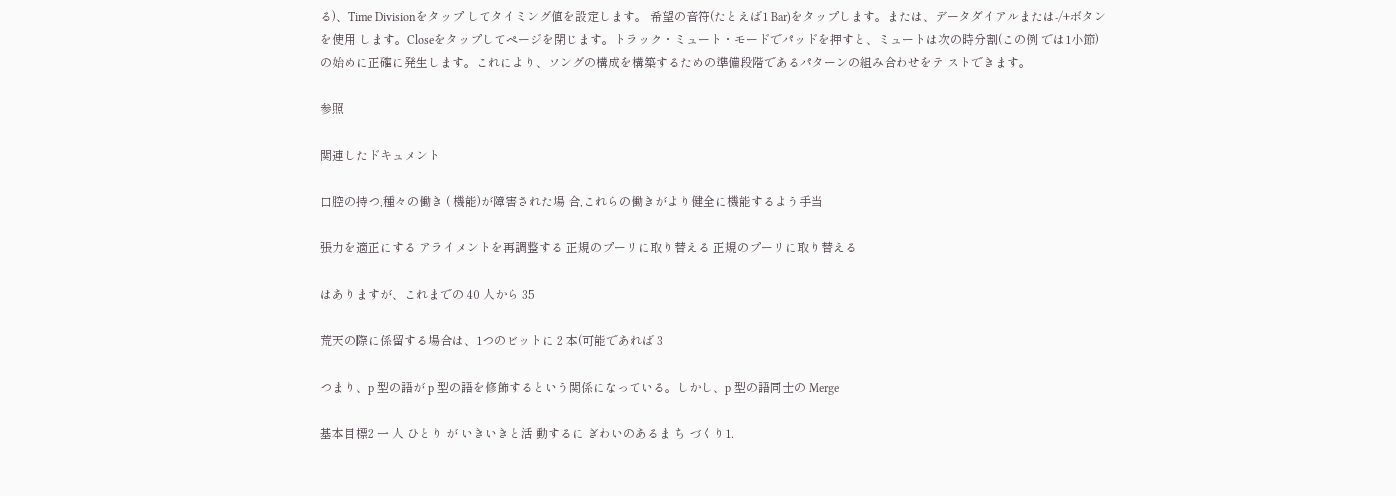る)、Time Divisionをタップ してタイミング値を設定します。 希望の音符(たとえば1 Bar)をタップします。または、データダイアルまたは-/+ボタンを使用 します。Closeをタップしてページを閉じます。トラック・ミュート・モードでパッドを押すと、ミュートは次の時分割(この例 では1小節)の始めに正確に発生します。これにより、ソングの構成を構築するための準備段階であるパターンの組み合わせをテ ストできます。

参照

関連したドキュメント

口腔の持つ,種々の働き ( 機能)が障害された場 合,これらの働きがより健全に機能するよう手当

張力を適正にする アライメントを再調整する 正規のプーリに取り替える 正規のプーリに取り替える

はありますが、これまでの 40 人から 35

荒天の際に係留する場合は、1つのビットに 2 本(可能であれば 3

つまり、p 型の語が p 型の語を修飾するという関係になっている。しかし、p 型の語同士の Merge

基本目標2 一 人 ひとり が いきいきと活 動するに ぎわいのあるま ち づくり1.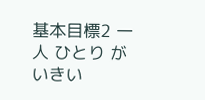基本目標2 一 人 ひとり が いきい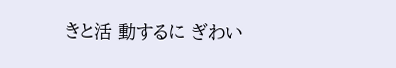きと活 動するに ぎわい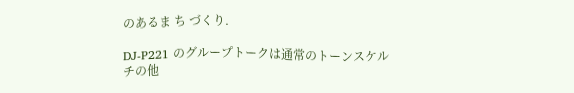のあるま ち づくり.

DJ-P221 のグループトークは通常のトーンスケルチの他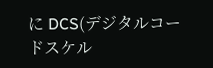に DCS(デジタルコードスケル